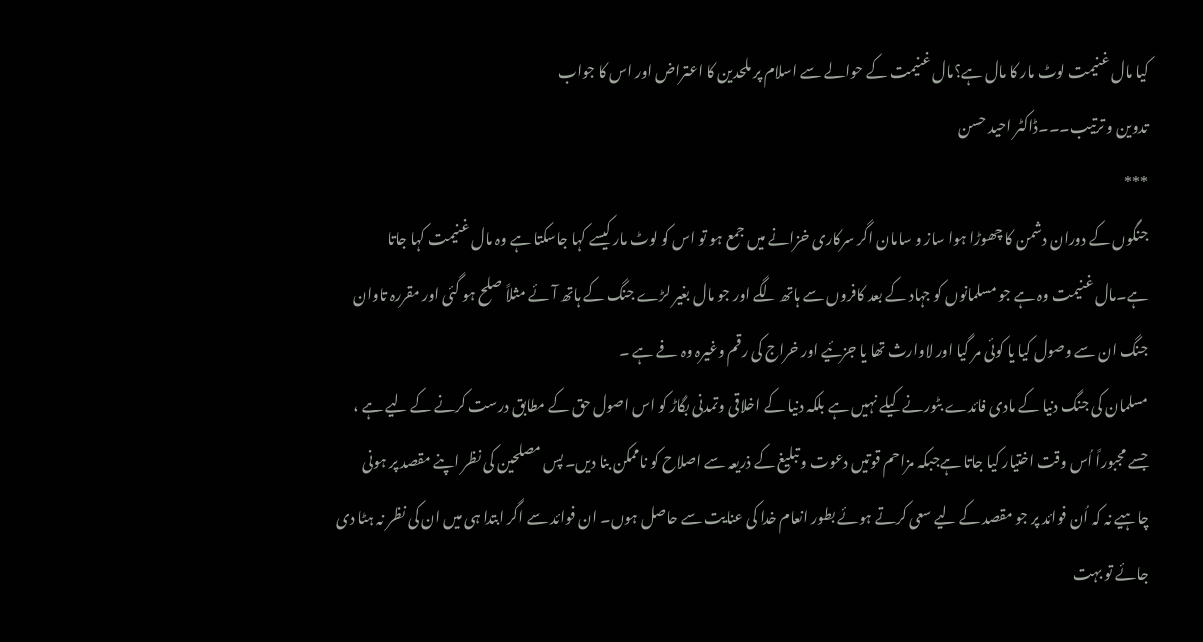کیا مال غنیمت لوٹ مار کا مال ہے؟مال غنیمت کے حوالے سے اسلام پر ملحدین کا اعتراض اور اس کا جواب
تدوین و ترتیب۔۔۔ڈاکٹر احید حسن
***
جنگوں کے دوران دشمن کا چھوڑا ہوا ساز و سامان اگر سرکاری خزانے میں جمع ہو تو اس کو لوٹ مار کیسے کہا جاسکتا ہے وہ مال غنیمت کہا جاتا ہے۔مال غنیمت وہ ہے جو مسلمانوں کو جہاد کے بعد کافروں سے ہاتھ لگے اور جو مال بغیر لڑے جنگ کے ہاتھ آئے مثلاً صلح ہو گئی اور مقررہ تاوان جنگ ان سے وصول کیا یا کوئی مر گیا اور لاوارث تھا یا جزئیے اور خراج کی رقم وغیرہ وہ فے ہے ۔
مسلمان کی جنگ دنیا کے مادی فائدے بٹورنے کیلے نہیں ہے بلکہ دنیا کے اخلاقی وتمدنی بگاڑ کو اس اصول حق کے مطابق درست کرنے کے لیے ہے ، جسے مجبوراً اُس وقت اختیار کیا جاتا ہےجبکہ مزاحم قوتیں دعوت و تبلیغ کے ذریعہ سے اصلاح کو ناممکن بنا دیں۔ پس مصلحین کی نظر اپنے مقصد پر ہونی چاہیے نہ کہ اُن فوائد پر جو مقصد کے لیے سعی کرتے ہوئے بطور انعام خدا کی عنایت سے حاصل ہوں۔ ان فوائد سے اگر ابتدا ہی میں ان کی نظر نہ ہٹا دی جائے تو بہت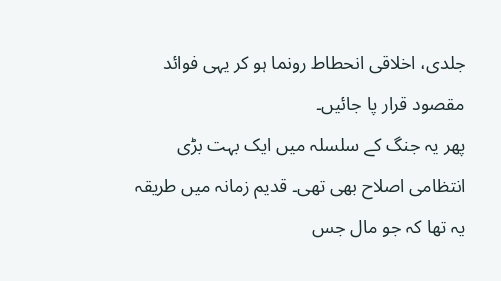جلدی، اخلاقی انحطاط رونما ہو کر یہی فوائد مقصود قرار پا جائیں۔
پھر یہ جنگ کے سلسلہ میں ایک بہت بڑی انتظامی اصلاح بھی تھی۔ قدیم زمانہ میں طریقہ یہ تھا کہ جو مال جس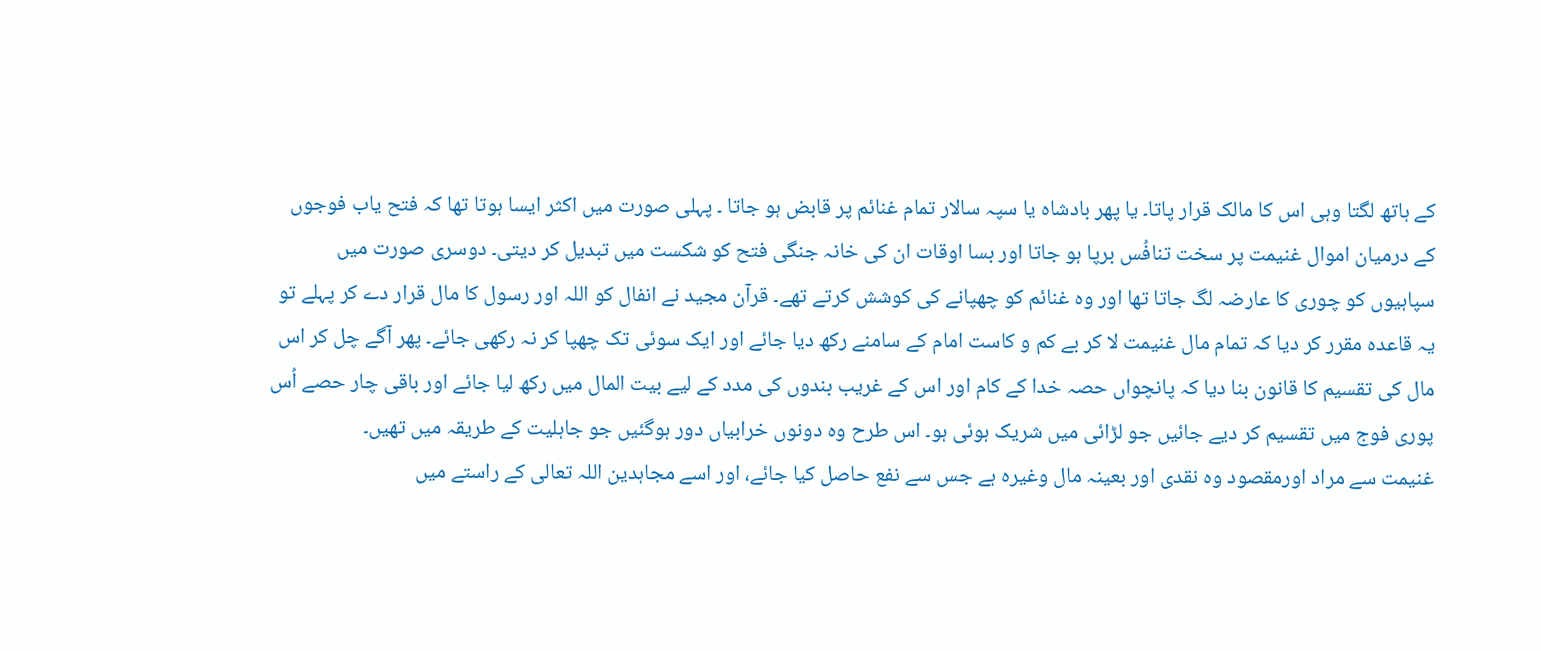کے ہاتھ لگتا وہی اس کا مالک قرار پاتا۔ یا پھر بادشاہ یا سپہ سالار تمام غنائم پر قابض ہو جاتا ۔ پہلی صورت میں اکثر ایسا ہوتا تھا کہ فتح یاب فوجوں کے درمیان اموال غنیمت پر سخت تنافُس برپا ہو جاتا اور بسا اوقات ان کی خانہ جنگی فتح کو شکست میں تبدیل کر دیتی۔ دوسری صورت میں سپاہیوں کو چوری کا عارضہ لگ جاتا تھا اور وہ غنائم کو چھپانے کی کوشش کرتے تھے۔ قرآن مجید نے انفال کو اللہ اور رسول کا مال قرار دے کر پہلے تو یہ قاعدہ مقرر کر دیا کہ تمام مال غنیمت لا کر بے کم و کاست امام کے سامنے رکھ دیا جائے اور ایک سوئی تک چھپا کر نہ رکھی جائے۔ پھر آگے چل کر اس مال کی تقسیم کا قانون بنا دیا کہ پانچواں حصہ خدا کے کام اور اس کے غریب بندوں کی مدد کے لیے بیت المال میں رکھ لیا جائے اور باقی چار حصے اُس پوری فوج میں تقسیم کر دیے جائیں جو لڑائی میں شریک ہوئی ہو۔ اس طرح وہ دونوں خرابیاں دور ہوگئیں جو جاہلیت کے طریقہ میں تھیں۔
غنيمت سے مراد اورمقصود وہ نقدى اور بعينہ مال وغيرہ ہے جس سے نفع حاصل كيا جائے، اور اسے مجاہدين اللہ تعالى كے راستے ميں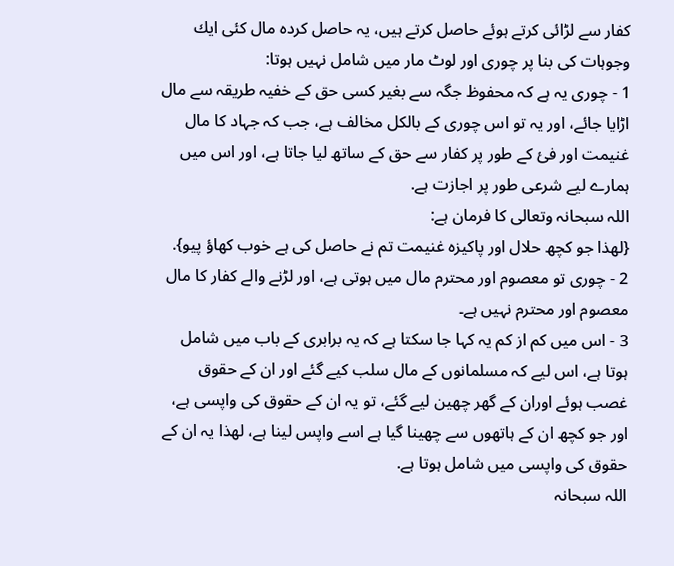كفار سے لڑائى كرتے ہوئے حاصل كرتے ہيں، يہ حاصل كردہ مال كئى ايك وجوہات كى بنا پر چورى اور لوٹ مار ميں شامل نہيں ہوتا:
1 - چورى يہ ہے كہ محفوظ جگہ سے بغير كسى حق كے خفيہ طريقہ سے مال اڑايا جائے، اور يہ تو اس چورى كے بالكل مخالف ہے، جب كہ جہاد كا مال غنيمت اور فئ كے طور پر كفار سے حق كے ساتھ ليا جاتا ہے، اور اس ميں ہمارے ليے شرعى طور پر اجازت ہے.
اللہ سبحانہ وتعالى كا فرمان ہے:
{لھذا جو كچھ حلال اور پاكيزہ غنيمت تم نے حاصل كى ہے خوب كھاؤ پيو}.
2 - چورى تو معصوم اور محترم مال ميں ہوتى ہے، اور لڑنے والے كفار كا مال معصوم اور محترم نہيں ہے۔
3 - اس ميں كم از كم يہ كہا جا سكتا ہے كہ يہ برابرى كے باب ميں شامل ہوتا ہے، اس ليے كہ مسلمانوں كے مال سلب كيے گئے اور ان كے حقوق غصب ہوئے اوران كے گھر چھين ليے گئے، تو يہ ان كے حقوق كى واپسى ہے، اور جو كچھ ان كے ہاتھوں سے چھينا گيا ہے اسے واپس لينا ہے، لھذا يہ ان كے حقوق كى واپسى ميں شامل ہوتا ہے.
اللہ سبحانہ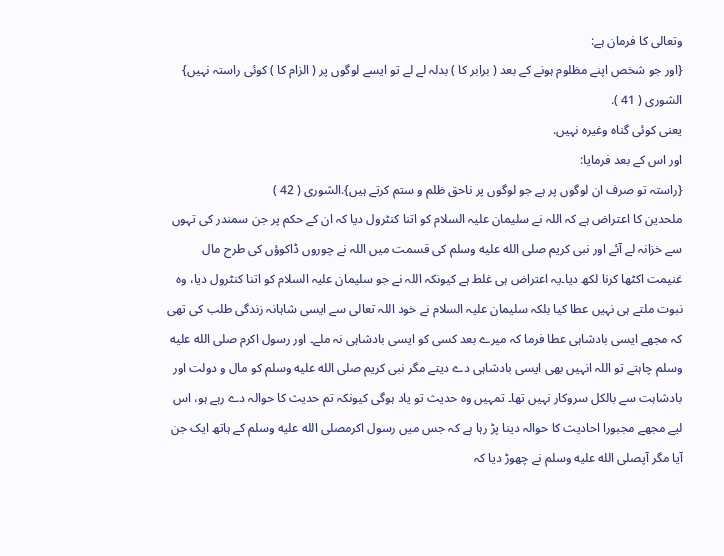وتعالى كا فرمان ہے:
{اور جو شخص اپنے مظلوم ہونے كے بعد ( برابر كا ) بدلہ لے لے تو ايسے لوگوں پر ( الزام كا ) كوئى راستہ نہيں} الشورى ( 41 ).
يعنى كوئى گناہ وغيرہ نہيں.
اور اس كے بعد فرمايا:
{راستہ تو صرف ان لوگوں پر ہے جو لوگوں پر ناحق ظلم و ستم كرتے ہيں}.الشورى ( 42 )
ملحدین کا اعتراض ہے کہ اللہ نے سلیمان علیہ السلام کو اتنا کنٹرول دیا کہ ان کے حکم پر جن سمندر کی تہوں سے خزانہ لے آئے اور نبی کریم صلى الله عليه وسلم کی قسمت میں اللہ نے چوروں ڈاکوؤں کی طرح مال غنیمت اکٹھا کرنا لکھ دیا۔یہ اعتراض ہی غلط ہے کیونکہ اللہ نے جو سلیمان علیہ السلام کو اتنا کنٹرول دیا، وہ نبوت ملتے ہی نہیں عطا کیا بلکہ سلیمان علیہ السلام نے خود اللہ تعالی سے ایسی شاہانہ زندگی طلب کی تھی کہ مجھے ایسی بادشاہی عطا فرما کہ میرے بعد کسی کو ایسی بادشاہی نہ ملے۔ اور رسول اکرم صلى الله عليه وسلم چاہتے تو اللہ انہیں بھی ایسی بادشاہی دے دیتے مگر نبی کریم صلى الله عليه وسلم کو مال و دولت اور بادشاہت سے بالکل سروکار نہیں تھا۔ تمہیں وہ حدیث تو یاد ہوگی کیونکہ تم حدیث کا حوالہ دے رہے ہو، اس لیے مجھے مجبورا احادیث کا حوالہ دینا پڑ رہا ہے کہ جس میں رسول اکرمصلى الله عليه وسلم کے ہاتھ ایک جن آیا مگر آپصلى الله عليه وسلم نے چھوڑ دیا کہ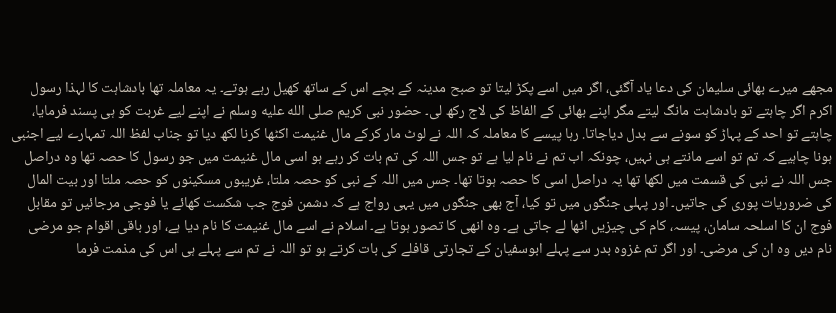مجھے میرے بھائی سلیمان کی دعا یاد آگئی، اگر میں اسے پکڑ لیتا تو صبح مدینہ کے بچے اس کے ساتھ کھیل رہے ہوتے۔ یہ معاملہ تھا بادشاہت کا لہذا رسول اکرم اگر چاہتے تو بادشاہت مانگ لیتے مگر اپنے بھائی کے الفاظ کی لاج رکھ لی۔ حضور نبی کریم صلى الله عليه وسلم نے اپنے لیے غربت کو ہی پسند فرمایا، چاہتے تو احد کے پہاڑ کو سونے سے بدل دیاجاتا. رہا پیسے کا معاملہ کہ اللہ نے لوٹ مار کرکے مال غنیمت اکٹھا کرنا لکھ دیا تو جناب لفظ اللہ تمہارے لیے اجنبی ہونا چاہیے کہ تم تو اسے مانتے ہی نہیں، چونکہ اب تم نے نام لیا ہے تو جس اللہ کی تم بات کر رہے ہو اسی مال غنیمت میں جو رسول کا حصہ تھا وہ دراصل جس اللہ نے نبی کی قسمت میں لکھا تھا یہ دراصل اسی کا حصہ ہوتا تھا۔ جس میں اللہ کے نبی کو حصہ ملتا، غریبوں مسکینوں کو حصہ ملتا اور بیت المال کی ضروریات پوری کی جاتیں۔ اور پہلی جنگوں میں تو کیا، آج بھی جنگوں میں یہی رواج ہے کہ دشمن فوج جب شکست کھائے یا فوجی مرجائیں تو مقابل فوج ان کا اسلحہ سامان، پیسہ، کام کی چیزیں اٹھا لے جاتی ہے۔ وہ انھی کا تصور ہوتا ہے۔ اسلام نے اسے مال غنیمت کا نام دیا ہے، اور باقی اقوام جو مرضی نام دیں وہ ان کی مرضی۔ اور اگر تم غزوہ بدر سے پہلے ابوسفیان کے تجارتی قافلے کی بات کرتے ہو تو اللہ نے تم سے پہلے ہی اس کی مذمت فرما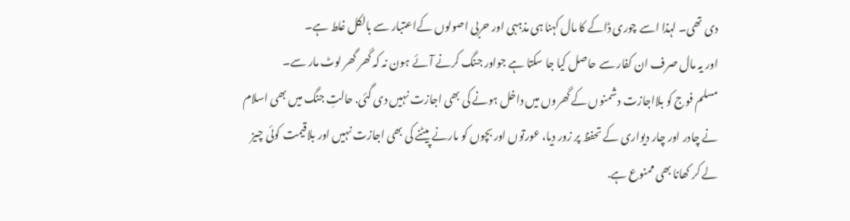دی تھی۔ لہذا اسے چوری ڈاکے کا مال کہنا ہی مذہبی اور حربی اصولوں کےاعتبار سے بالکل غلط ہے۔
اور یہ مال صرف ان کفار سے حاصل کیا جا سکتا ہے جواور جنگ کرنے آئے ہون نہ کہ گھر گھر لوٹ مار سے۔
مسلم فوج کو بلااجازت دشمنوں کے گھروں میں داخل ہونے کی بھی اجازت نہیں دی گئی. حالتِ جنگ میں بھی اسلام نے چادر اور چار دیواری کے تحفظ پر زور دیا، عورتوں اور بچوں کو مارنے پیٹنے کی بھی اجازت نہیں اور بلاقیمت کوئی چیز لے کر کھانا بھی ممنوع ہے.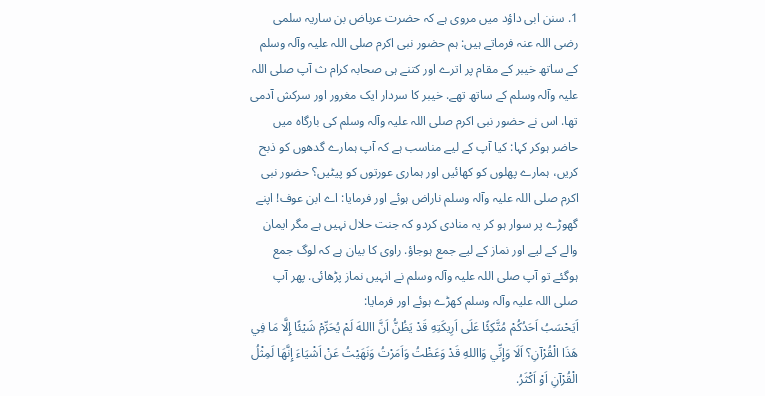1. سنن ابی داؤد میں مروی ہے کہ حضرت عرباض بن ساریہ سلمی رضی اللہ عنہ فرماتے ہیں: ہم حضور نبی اکرم صلی اللہ علیہ وآلہ وسلم کے ساتھ خیبر کے مقام پر اترے اور کتنے ہی صحابہ کرام ث آپ صلی اللہ علیہ وآلہ وسلم کے ساتھ تھے. خیبر کا سردار ایک مغرور اور سرکش آدمی تھا. اس نے حضور نبی اکرم صلی اللہ علیہ وآلہ وسلم کی بارگاہ میں حاضر ہوکر کہا: کیا آپ کے لیے مناسب ہے کہ آپ ہمارے گدھوں کو ذبح کریں، ہمارے پھلوں کو کھائیں اور ہماری عورتوں کو پیٹیں؟ حضور نبی اکرم صلی اللہ علیہ وآلہ وسلم ناراض ہوئے اور فرمایا: اے ابن عوف! اپنے گھوڑے پر سوار ہو کر یہ منادی کردو کہ جنت حلال نہیں ہے مگر ایمان والے کے لیے اور نماز کے لیے جمع ہوجاؤ. راوی کا بیان ہے کہ لوگ جمع ہوگئے تو آپ صلی اللہ علیہ وآلہ وسلم نے انہیں نماز پڑھائی. پھر آپ صلی اللہ علیہ وآلہ وسلم کھڑے ہوئے اور فرمایا:
اَيَحْسَبُ اَحَدُکُمْ مُتَّکِئًا عَلَی اَرِيکَتِهِ قَدْ يَظُنُّ اَنَّ االلهَ لَمْ يُحَرِّمْ شَيْئًا إِلَّا مَا فِي هَذَا الْقُرْآنِ؟ اَلَا وَإِنِّي وَااللهِ قَدْ وَعَظْتُ وَاَمَرْتُ وَنَهَيْتُ عَنْ اَشْيَاءَ إِنَّهَا لَمِثْلُ الْقُرْآنِ اَوْ اَکْثَرُ.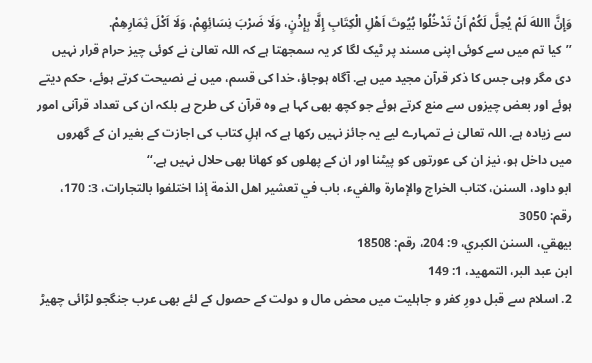وَإِنَّ االلهَ لَمْ يُحِلَّ لَکُمْ اَنْ تَدْخُلُوا بُيُوتَ اَهْلِ الْکِتَابِ إِلَّا بِإِذْنٍ، وَلَا ضَرْبَ نِسَائِهِمْ، وَلَا اَکْلَ ثِمَارِهِمْ.
’’کیا تم میں سے کوئی اپنی مسند پر ٹیک لگا کر یہ سمجھتا ہے کہ اللہ تعالیٰ نے کوئی چیز حرام قرار نہیں دی مگر وہی جس کا ذکر قرآن مجید میں ہے. آگاہ ہوجاؤ، خدا کی قسم، میں نے نصیحت کرتے ہوئے، حکم دیتے ہوئے اور بعض چیزوں سے منع کرتے ہوئے جو کچھ بھی کہا ہے وہ قرآن کی طرح ہے بلکہ ان کی تعداد قرآنی امور سے زیادہ ہے. اللہ تعالیٰ نے تمہارے لیے یہ جائز نہیں رکھا ہے کہ اہلِ کتاب کی اجازت کے بغیر ان کے گھروں میں داخل ہو، نیز ان کی عورتوں کو پیٹنا اور ان کے پھلوں کو کھانا بھی حلال نہیں ہے.‘‘
ابو داود، السنن، کتاب الخراج والإمارة والفيء، باب في تعشير اهل الذمة إذا اختلفوا بالتجارات، 3: 170، رقم: 3050
بيهقي، السنن الکبري، 9: 204، رقم: 18508
ابن عبد البر، التمهيد، 1: 149
2. اسلام سے قبل دورِ کفر و جاہلیت میں محض مال و دولت کے حصول کے لئے بھی عرب جنگجو لڑائی چھیڑ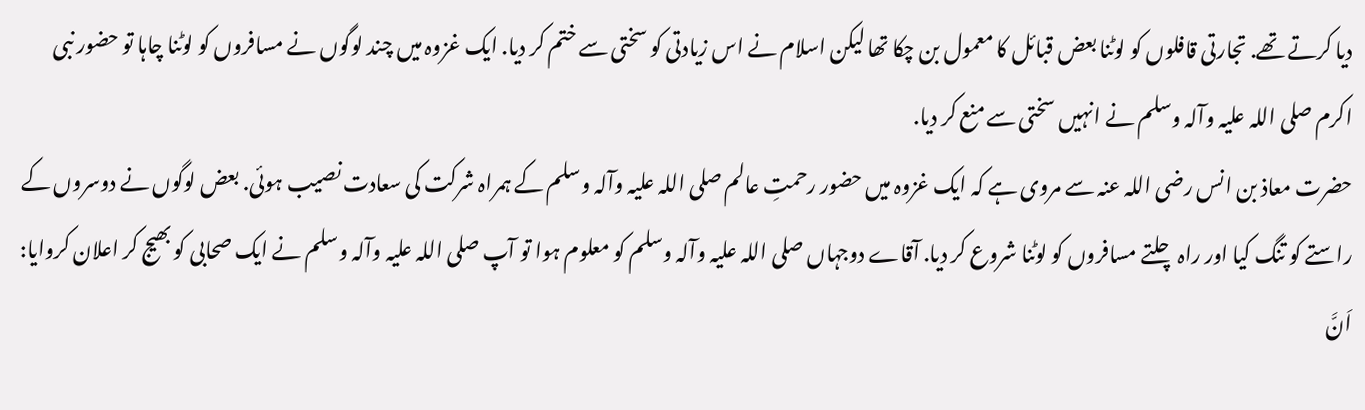دیا کرتے تھے. تجارتی قافلوں کو لوٹنا بعض قبائل کا معمول بن چکا تھا لیکن اسلام نے اس زیادتی کو سختی سے ختم کر دیا. ایک غزوہ میں چند لوگوں نے مسافروں کو لوٹنا چاہا تو حضور نبی اکرم صلی اللہ علیہ وآلہ وسلم نے انہیں سختی سے منع کر دیا.
حضرت معاذ بن انس رضی اللہ عنہ سے مروی ہے کہ ایک غزوہ میں حضور رحمتِ عالم صلی اللہ علیہ وآلہ وسلم کے ہمراہ شرکت کی سعادت نصیب ہوئی. بعض لوگوں نے دوسروں کے راستے کو تنگ کیا اور راہ چلتے مسافروں کو لوٹنا شروع کر دیا. آقاے دوجہاں صلی اللہ علیہ وآلہ وسلم کو معلوم ہوا تو آپ صلی اللہ علیہ وآلہ وسلم نے ایک صحابی کو بھیج کر اعلان کروایا:
اَنَّ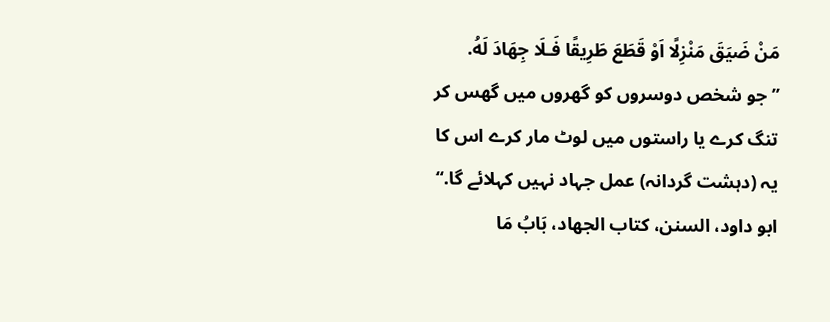مَنْ ضَيَقَ مَنْزِلًا اَوْ قَطَعَ طَرِيقًا فَـلَا جِهَادَ لَهُ.
’’جو شخص دوسروں کو گھروں میں گھس کر تنگ کرے یا راستوں میں لوٹ مار کرے اس کا یہ (دہشت گردانہ) عمل جہاد نہیں کہلائے گا.‘‘
ابو داود، السنن، کتاب الجهاد، بَابُ مَا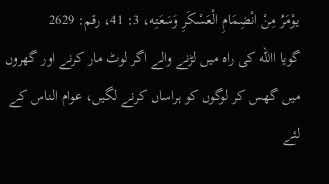يوْمَرُ مِنْ انْضِمَامِ الْعَسْکَرِ وَسَعَتِه، 3: 41، رقم: 2629
گویا االله کی راہ میں لڑنے والے اگر لوٹ مار کرنے اور گھروں میں گھس کر لوگوں کو ہراساں کرنے لگیں، عوام الناس کے لئے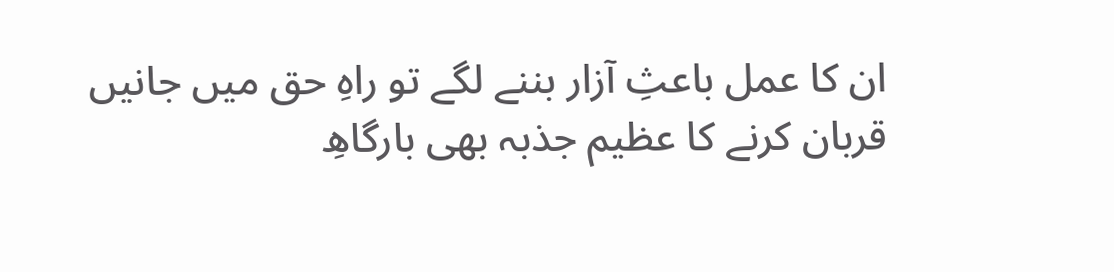ان کا عمل باعثِ آزار بننے لگے تو راهِ حق میں جانیں قربان کرنے کا عظیم جذبہ بھی بارگاھِ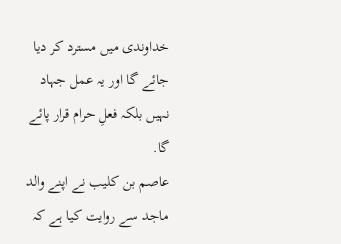خداوندی میں مسترد کر دیا جائے گا اور یہ عمل جہاد نہیں بلکہ فعلِ حرام قرار پائے گا.
عاصم بن کلیب نے اپنے والد ماجد سے روایت کیا ہے کہ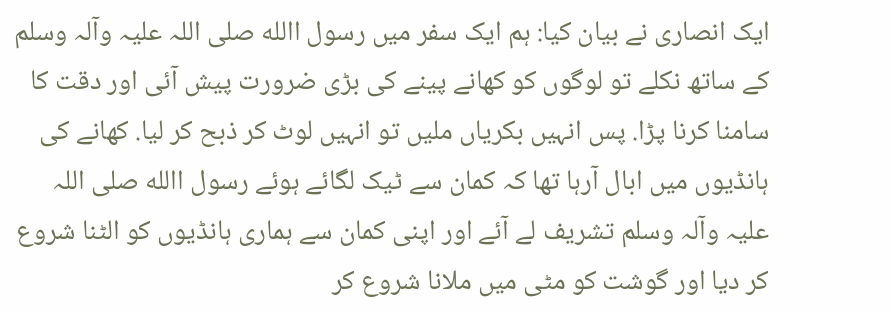ایک انصاری نے بیان کیا: ہم ایک سفر میں رسول االله صلی اللہ علیہ وآلہ وسلم کے ساتھ نکلے تو لوگوں کو کھانے پینے کی بڑی ضرورت پیش آئی اور دقت کا سامنا کرنا پڑا. پس انہیں بکریاں ملیں تو انہیں لوٹ کر ذبح کر لیا. کھانے کی ہانڈیوں میں ابال آرہا تھا کہ کمان سے ٹیک لگائے ہوئے رسول االله صلی اللہ علیہ وآلہ وسلم تشریف لے آئے اور اپنی کمان سے ہماری ہانڈیوں کو الٹنا شروع کر دیا اور گوشت کو مٹی میں ملانا شروع کر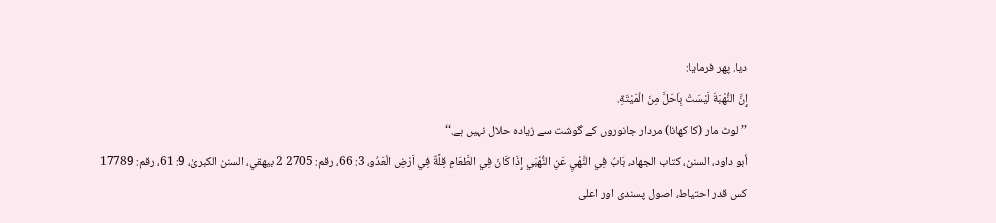دیا. پھر فرمایا:
إِنَّ النُّهْبَةَ لَيْسَتْ بِاَحَلَّ مِنَ الْمَيْتَةِ.
’’لوٹ مار (کا کھانا) مردار جانوروں کے گوشت سے زیادہ حلال نہیں ہے.‘‘
أبو داود، السنن، کتاب الجهاد، بَابُ فِي النَّهْيِ عَنِ النُّهْبَي إِذَا کَانَ فِي الطَّعَامِ قِلَّةٌ فِي اَرْضِ الْعَدُو، 3: 66، رقم: 2705 2 بيهقي، السنن الکبریٰ، 9: 61، رقم: 17789
کس قدر احتیاط، اصول پسندی اور اعلی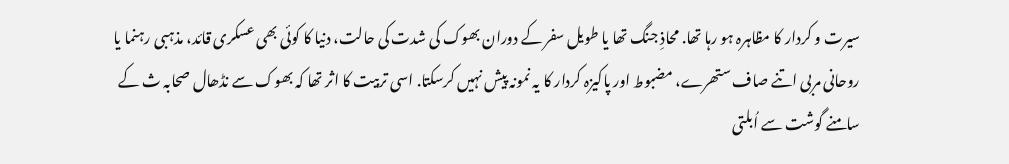سیرت و کردار کا مظاہرہ ہو رہا تھا. محاذِ جنگ تھا یا طویل سفر کے دوران بھوک کی شدت کی حالت، دنیا کا کوئی بھی عسکری قائد، مذہبی رہنما یا روحانی مربی اتنے صاف ستھرے، مضبوط اور پاکیزہ کردار کا یہ نمونہ پیش نہیں کرسکتا. اسی تربیت کا اثر تھا کہ بھوک سے نڈھال صحابہ ث کے سامنے گوشت سے اُبلتی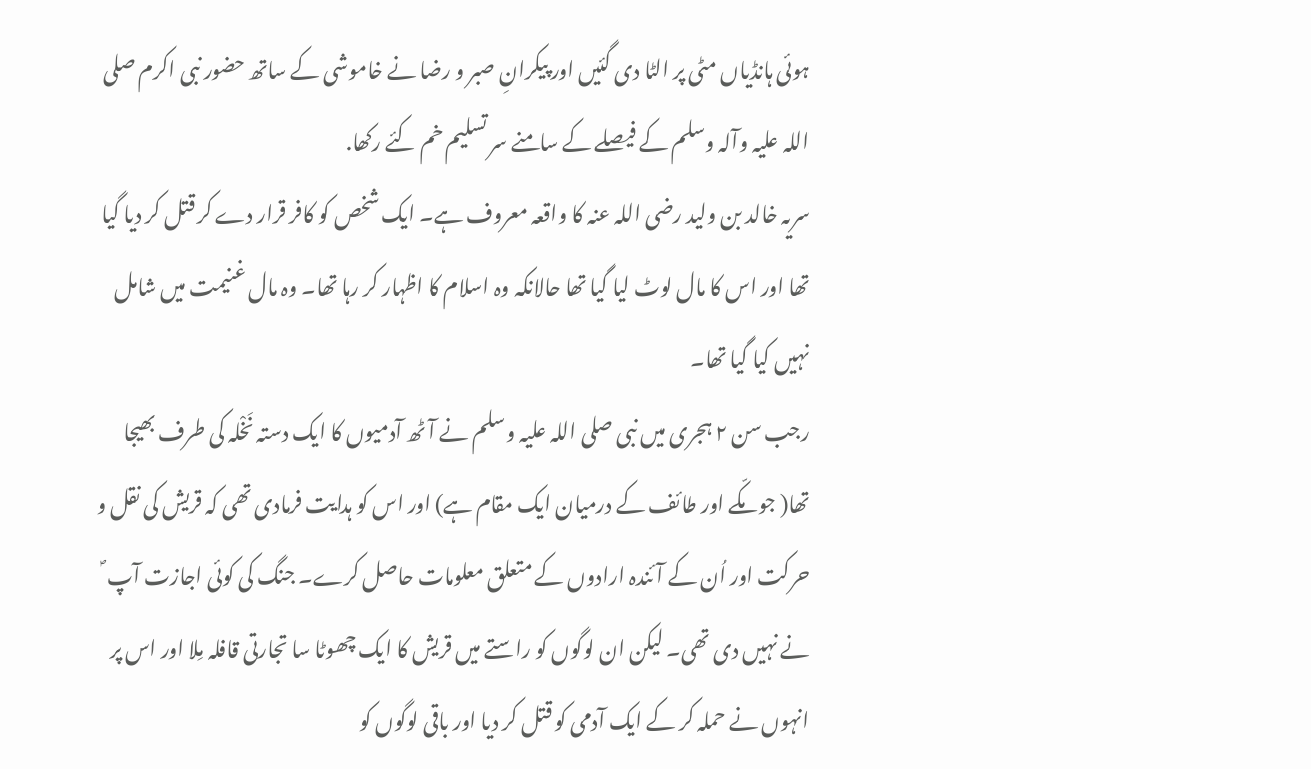ہوئی ہانڈیاں مٹی پر الٹا دی گئیں اور پیکرانِ صبر و رضا نے خاموشی کے ساتھ حضور نبی اکرم صلی اللہ علیہ وآلہ وسلم کے فیصلے کے سامنے سر تسلیم خم کئے رکھا.
سریہ خالد بن ولید رضی اللہ عنہ کا واقعہ معروف ہے۔ ایک شخص کو کافر قرار دے کر قتل کر دیا گیا تھا اور اس کا مال لوٹ لیا گیا تھا حالانکہ وہ اسلام کا اظہار کر رہا تھا۔ وہ مال غنیمت میں شامل نہیں کیا گیا تھا۔
رجب سن ۲ ہجری میں نبی صلی اللہ علیہ وسلم نے آٹھ آدمیوں کا ایک دستہ نَخْلہ کی طرف بھیجا تھا( جو مکّے اور طائف کے درمیان ایک مقام ہے) اور اس کو ہدایت فرمادی تھی کہ قریش کی نقل و حرکت اور اُن کے آئندہ ارادوں کے متعلق معلومات حاصل کرے۔ جنگ کی کوئی اجازت آپ ؐ نے نہیں دی تھی۔ لیکن ان لوگوں کو راستے میں قریش کا ایک چھوٹا سا تجارتی قافلہ مِلا اور اس پر انہوں نے حملہ کر کے ایک آدمی کو قتل کر دیا اور باقی لوگوں کو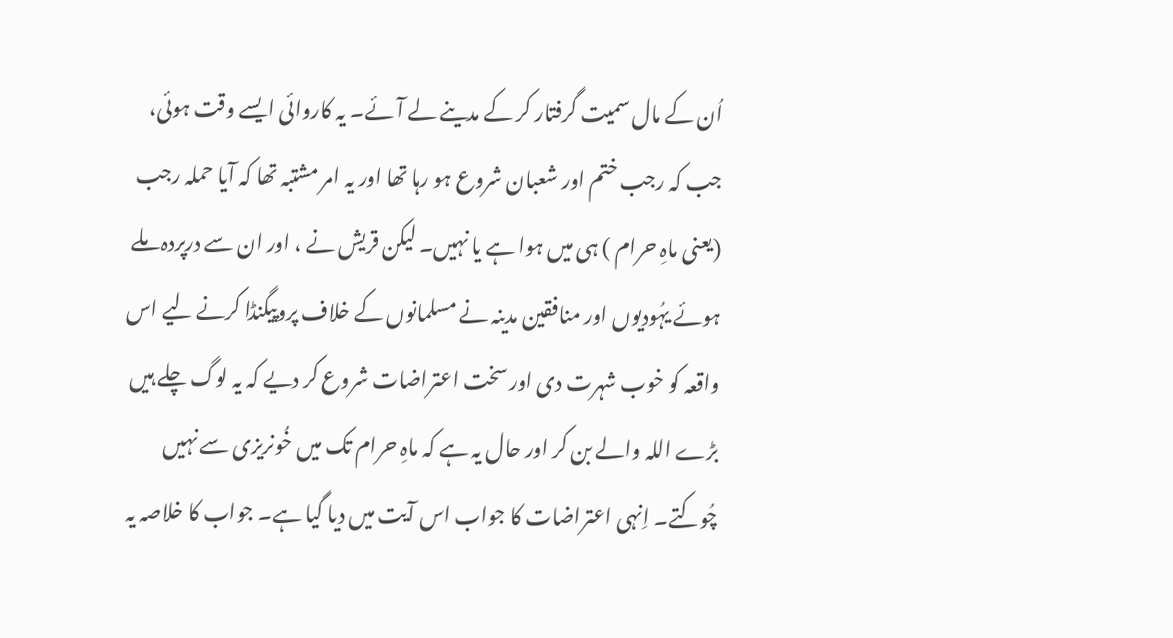اُن کے مال سمیت گرفتار کر کے مدینے لے آئے۔ یہ کاروائی ایسے وقت ہوئی، جب کہ رجب ختم اور شعبان شروع ہو رہا تھا اور یہ امر مشتبہ تھا کہ آیا حملہ رجب (یعنی ماہِ حرام ) ہی میں ہوا ہے یا نہیں۔ لیکن قریش نے ، اور ان سے درپردہ ملے ہوئے یہُودیوں اور منافقین مدینہ نے مسلمانوں کے خلاف پروپیگنڈا کرنے لیے اس واقعہ کو خوب شہرت دی اور سخت اعتراضات شروع کر دیے کہ یہ لوگ چلے ہیں بڑے اللہ والے بن کر اور حال یہ ہے کہ ماہِ حرام تک میں خُونریزی سے نہیں چُوکتے۔ اِنہی اعتراضات کا جواب اس آیت میں دیا گیا ہے۔ جواب کا خلاصہ یہ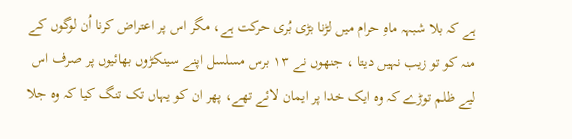ہے کہ بلا شبہہ ماہِ حرام میں لڑنا بڑی بُری حرکت ہے، مگر اس پر اعتراض کرنا اُن لوگوں کے منہ کو تو زیب نہیں دیتا ، جنھوں نے ۱۳ برس مسلسل اپنے سینکڑوں بھائیوں پر صرف اس لیے ظلم توڑے کہ وہ ایک خدا پر ایمان لائے تھے، پھر ان کو یہاں تک تنگ کیا کہ وہ جلا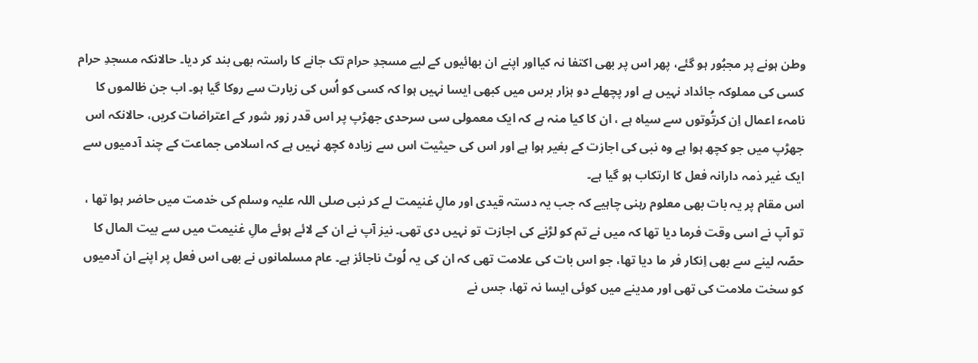وطن ہونے پر مجبُور ہو گئے، پھر اس پر بھی اکتفا نہ کیااور اپنے ان بھائیوں کے لیے مسجدِ حرام تک جانے کا راستہ بھی بند کر دیا۔ حالانکہ مسجدِ حرام کسی کی مملوکہ جائداد نہیں ہے اور پچھلے دو ہزار برس میں کبھی ایسا نہیں ہوا کہ کسی کو اُس کی زیارت سے روکا گیا ہو۔ اب جن ظالموں کا نامہء اعمال اِن کرتُوتوں سے سیاہ ہے ، ان کا کیا منہ ہے کہ ایک معمولی سی سرحدی جھڑپ پر اس قدر زور شور کے اعتراضات کریں، حالانکہ اس جھڑپ میں جو کچھ ہوا ہے وہ نبی کی اجازت کے بغیر ہوا ہے اور اس کی حیثیت اس سے زیادہ کچھ نہیں ہے کہ اسلامی جماعت کے چند آدمیوں سے ایک غیر ذمہ دارانہ فعل کا ارتکاب ہو گیا ہے۔
اس مقام پر یہ بات بھی معلوم رہنی چاہیے کہ جب یہ دستہ قیدی اور مالِ غنیمت لے کر نبی صلی اللہ علیہ وسلم کی خدمت میں حاضر ہوا تھا ، تو آپ نے اسی وقت فرما دیا تھا کہ میں نے تم کو لڑنے کی اجازت تو نہیں دی تھی۔ نیز آپ نے ان کے لائے ہوئے مالِ غنیمت میں سے بیت المال کا حصّہ لینے سے بھی اِنکار فر ما دیا تھا، جو اس بات کی علامت تھی کہ ان کی یہ لُوٹ ناجائز ہے۔ عام مسلمانوں نے بھی اس فعل پر اپنے ان آدمیوں کو سخت ملامت کی تھی اور مدینے میں کوئی ایسا نہ تھا، جس نے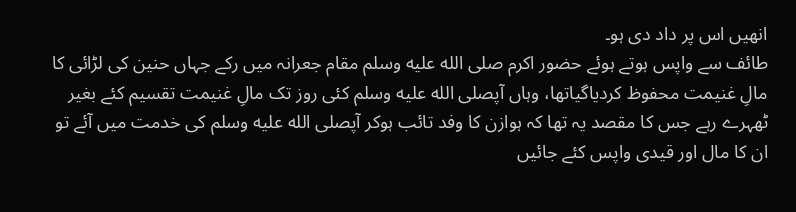انھیں اس پر داد دی ہو۔
طائف سے واپس ہوتے ہوئے حضور اکرم صلى الله عليه وسلم مقام جعرانہ میں رکے جہاں حنین کی لڑائی کا مالِ غنیمت محفوظ کردیاگیاتھا، وہاں آپصلى الله عليه وسلم کئی روز تک مالِ غنیمت تقسیم کئے بغیر ٹھہرے رہے جس کا مقصد یہ تھا کہ ہوازن کا وفد تائب ہوکر آپصلى الله عليه وسلم کی خدمت میں آئے تو ان کا مال اور قیدی واپس کئے جائیں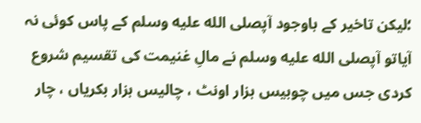؛لیکن تاخیر کے باوجود آپصلى الله عليه وسلم کے پاس کوئی نہ آیاتو آپصلى الله عليه وسلم نے مالِ غنیمت کی تقسیم شروع کردی جس میں چوبیس ہزار اونٹ ، چالیس ہزار بکریاں ، چار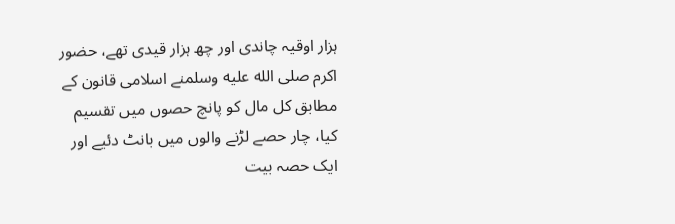ہزار اوقیہ چاندی اور چھ ہزار قیدی تھے، حضور اکرم صلى الله عليه وسلمنے اسلامی قانون کے مطابق کل مال کو پانچ حصوں میں تقسیم کیا، چار حصے لڑنے والوں میں بانٹ دئیے اور ایک حصہ بیت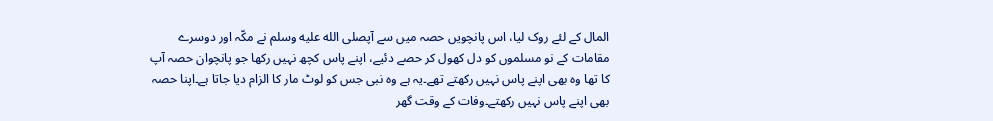المال کے لئے روک لیا، اس پانچویں حصہ میں سے آپصلى الله عليه وسلم نے مکّہ اور دوسرے مقامات کے نو مسلموں کو دل کھول کر حصے دئیے، اپنے پاس کچھ نہیں رکھا جو پانچوان حصہ آپ کا تھا وہ بھی اپنے پاس نہیں رکھتے تھے۔یہ ہے وہ نبی جس کو لوٹ مار کا الزام دیا جاتا ہے۔اپنا حصہ بھی اپنے پاس نہیں رکھتے۔وفات کے وقت گھر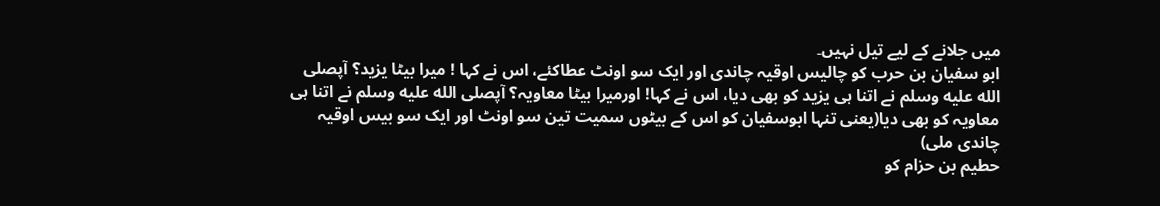میں جلانے کے لیے تیل نہیں۔
ابو سفیان بن حرب کو چالیس اوقیہ چاندی اور ایک سو اونٹ عطاکئے، اس نے کہا ! میرا بیٹا یزید؟ آپصلى الله عليه وسلم نے اتنا ہی یزید کو بھی دیا، اس نے کہا! اورمیرا بیٹا معاویہ؟ آپصلى الله عليه وسلم نے اتنا ہی معاویہ کو بھی دیا(یعنی تنہا ابوسفیان کو اس کے بیٹوں سمیت تین سو اونٹ اور ایک سو بیس اوقیہ چاندی ملی)
حطیم بن حزام کو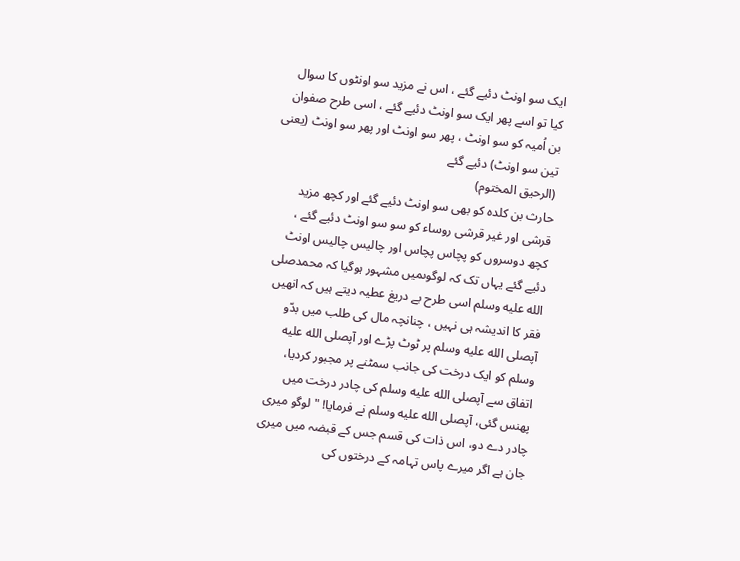ایک سو اونٹ دئیے گئے ، اس نے مزید سو اونٹوں کا سوال کیا تو اسے پھر ایک سو اونٹ دئیے گئے ، اسی طرح صفوان بن اُمیہ کو سو اونٹ ، پھر سو اونٹ اور پھر سو اونٹ (یعنی تین سو اونٹ) دئیے گئے
(الرحیق المختوم)
حارث بن کلدہ کو بھی سو اونٹ دئیے گئے اور کچھ مزید قرشی اور غیر قرشی روساء کو سو سو اونٹ دئیے گئے ، کچھ دوسروں کو پچاس پچاس اور چالیس چالیس اونٹ دئیے گئے یہاں تک کہ لوگوںمیں مشہور ہوگیا کہ محمدصلى الله عليه وسلم اسی طرح بے دریغ عطیہ دیتے ہیں کہ انھیں فقر کا اندیشہ ہی نہیں ، چنانچہ مال کی طلب میں بدّو آپصلى الله عليه وسلم پر ٹوٹ پڑے اور آپصلى الله عليه وسلم کو ایک درخت کی جانب سمٹنے پر مجبور کردیا، اتفاق سے آپصلى الله عليه وسلم کی چادر درخت میں پھنس گئی، آپصلى الله عليه وسلم نے فرمایا! " لوگو میری چادر دے دو، اس ذات کی قسم جس کے قبضہ میں میری جان ہے اگر میرے پاس تہامہ کے درختوں کی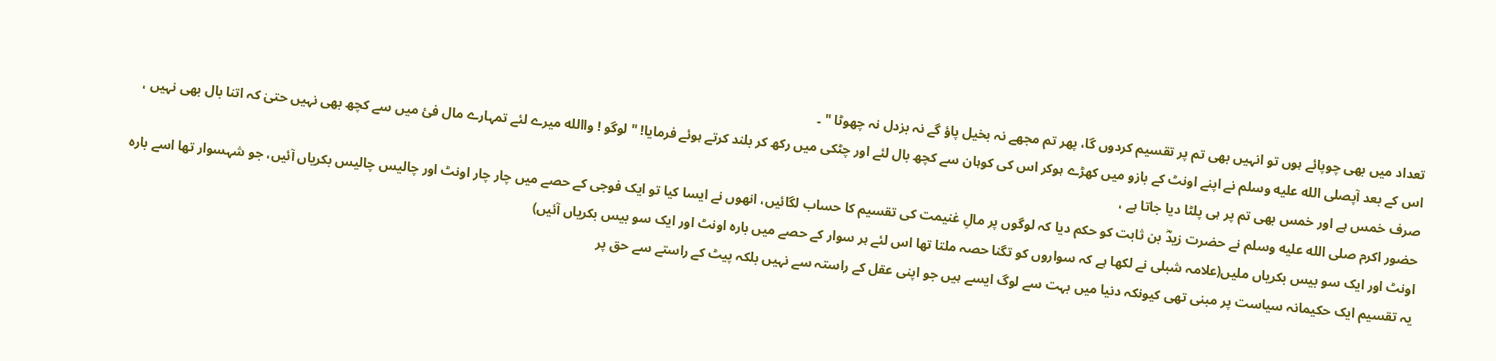تعداد میں بھی چوپائے ہوں تو انہیں بھی تم پر تقسیم کردوں گا، پھر تم مجھے نہ بخیل پاؤ گے نہ بزدل نہ چھوٹا " ۔
اس کے بعد آپصلى الله عليه وسلم نے اپنے اونٹ کے بازو میں کھڑے ہوکر اس کی کوہان سے کچھ بال لئے اور چٹکی میں رکھ کر بلند کرتے ہوئے فرمایا! " لوگو ! واالله میرے لئے تمہارے مال فیٔ میں سے کچھ بھی نہیں حتیٰ کہ اتنا بال بھی نہیں ، صرف خمس ہے اور خمس بھی تم پر ہی پلٹا دیا جاتا ہے ،
حضور اکرم صلى الله عليه وسلم نے حضرت زیدؓ بن ثابت کو حکم دیا کہ لوگوں پر مالِ غنیمت کی تقسیم کا حساب لگائیں، انھوں نے ایسا کیا تو ایک فوجی کے حصے میں چار چار اونٹ اور چالیس چالیس بکریاں آئیں، جو شہسوار تھا اسے بارہ اونٹ اور ایک سو بیس بکریاں ملیں(علامہ شبلی نے لکھا ہے کہ سواروں کو تگنا حصہ ملتا تھا اس لئے ہر سوار کے حصے میں بارہ اونٹ اور ایک سو بیس بکریاں آئیں)
یہ تقسیم ایک حکیمانہ سیاست پر مبنی تھی کیونکہ دنیا میں بہت سے لوگ ایسے ہیں جو اپنی عقل کے راستہ سے نہیں بلکہ پیٹ کے راستے سے حق پر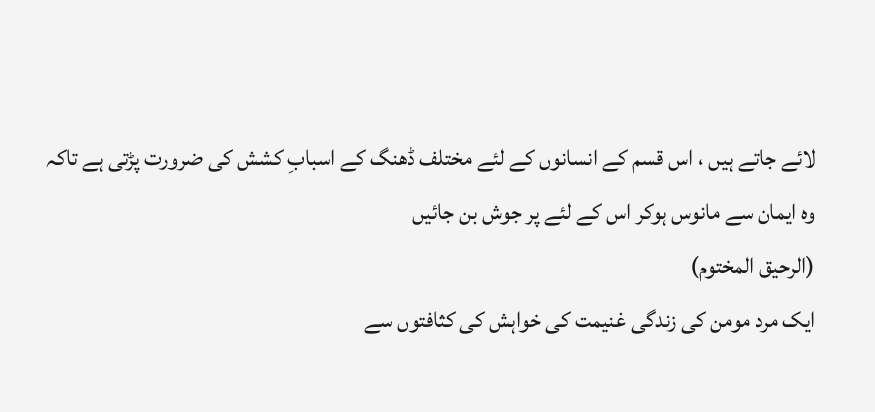لائے جاتے ہیں ، اس قسم کے انسانوں کے لئے مختلف ڈھنگ کے اسبابِ کشش کی ضرورت پڑتی ہے تاکہ وہ ایمان سے مانوس ہوکر اس کے لئے پر جوش بن جائیں
(الرحیق المختوم)
ایک مرد مومن کی زندگی غنیمت کی خواہش کی کثافتوں سے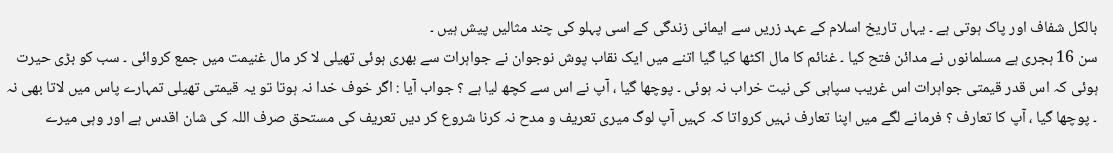بالکل شفاف اور پاک ہوتی ہے ۔ یہاں تاریخ اسلام کے عہد زریں سے ایمانی زندگی کے اسی پہلو کی چند مثالیں پیش ہیں ۔
سن 16 ہجری ہے مسلمانوں نے مدائن فتح کیا ۔ غنائم کا مال اکٹھا کیا گیا اتنے میں ایک نقاب پوش نوجوان نے جواہرات سے بھری ہوئی تھیلی لا کر مال غنیمت میں جمع کروائی ۔ سب کو بڑی حیرت ہوئی کہ اس قدر قیمتی جواہرات اس غریب سپاہی کی نیت خراب نہ ہوئی ۔ پوچھا گیا ، آپ نے اس سے کچھ لیا ہے ؟ جواب آیا : اگر خوف خدا نہ ہوتا تو یہ قیمتی تھیلی تمہارے پاس میں لاتا بھی نہ ۔ پوچھا گیا ، آپ کا تعارف ؟ فرمانے لگے میں اپنا تعارف نہیں کرواتا کہ کہیں آپ لوگ میری تعریف و مدح نہ کرنا شروع کر دیں تعریف کی مستحق صرف اللہ کی شان اقدس ہے اور وہی میرے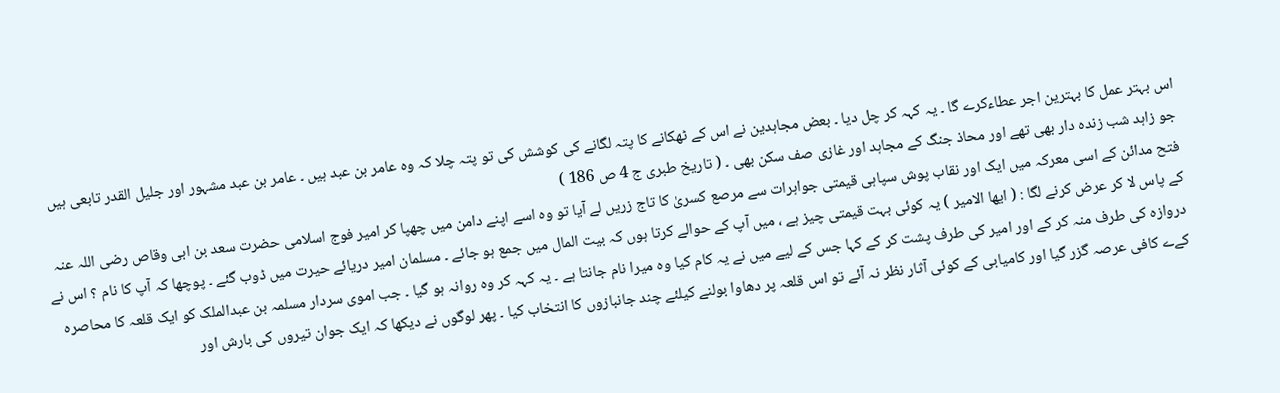اس بہتر عمل کا بہترین اجر عطاءکرے گا ۔ یہ کہہ کر چل دیا ۔ بعض مجاہدین نے اس کے ٹھکانے کا پتہ لگانے کی کوشش کی تو پتہ چلا کہ وہ عامر بن عبد ہیں ۔ عامر بن عبد مشہور اور جلیل القدر تابعی ہیں جو زاہد شب زندہ دار بھی تھے اور محاذ جنگ کے مجاہد اور غازی صف سکن بھی ۔ ( تاریخ طبری ج 4 ص 186 )
فتح مدائن کے اسی معرکہ میں ایک اور نقاب پوش سپاہی قیمتی جواہرات سے مرصع کسریٰ کا تاج زریں لے آیا تو وہ اسے اپنے دامن میں چھپا کر امیر فوج اسلامی حضرت سعد بن ابی وقاص رضی اللہ عنہ کے پاس لا کر عرض کرنے لگا : ( ایھا الامیر ) یہ کوئی بہت قیمتی چیز ہے ، میں آپ کے حوالے کرتا ہوں کہ بیت المال میں جمع ہو جائے ۔ مسلمان امیر دریائے حیرت میں ڈوب گئے ۔ پوچھا کہ آپ کا نام ؟ اس نے دروازہ کی طرف منہ کر کے اور امیر کی طرف پشت کر کے کہا جس کے لیے میں نے یہ کام کیا وہ میرا نام جانتا ہے ۔ یہ کہہ کر وہ روانہ ہو گیا ۔ جب اموی سردار مسلمہ بن عبدالملک کو ایک قلعہ کا محاصرہ کےے کافی عرصہ گزر گیا اور کامیابی کے کوئی آثار نظر نہ آئے تو اس قلعہ پر دھاوا بولنے کیلئے چند جانبازوں کا انتخاب کیا ۔ پھر لوگوں نے دیکھا کہ ایک جوان تیروں کی بارش اور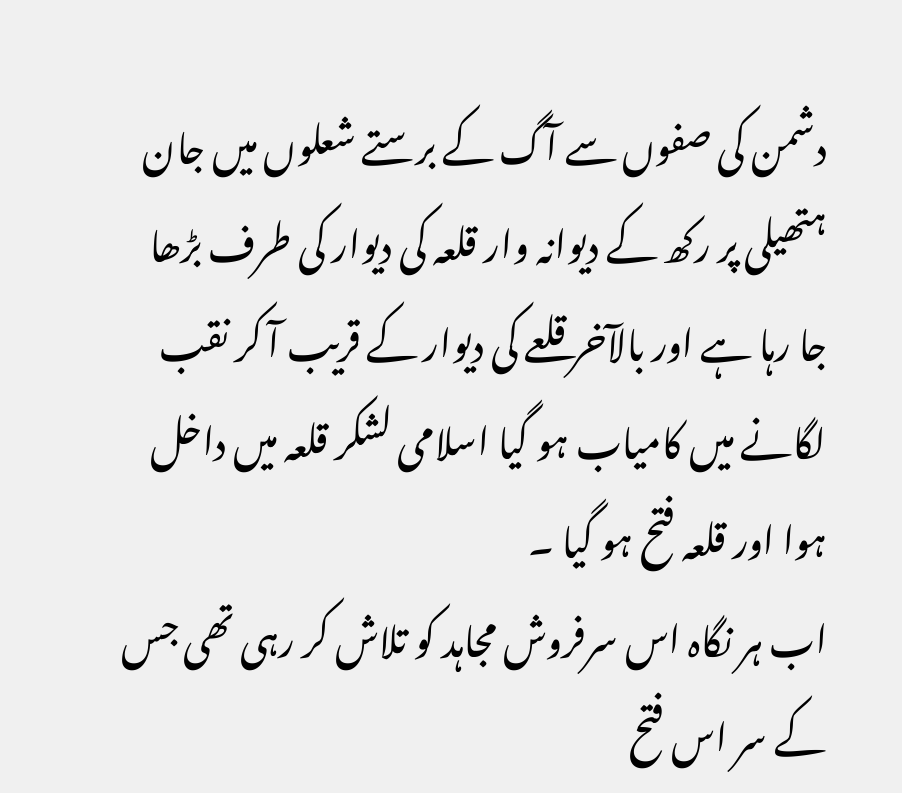دشمن کی صفوں سے آگ کے برستے شعلوں میں جان ہتھیلی پر رکھ کے دیوانہ وار قلعہ کی دیوار کی طرف بڑھا جا رہا ہے اور بالآخر قلعے کی دیوار کے قریب آ کر نقب لگانے میں کامیاب ہو گیا اسلامی لشکر قلعہ میں داخل ہوا اور قلعہ فتح ہو گیا ۔
اب ہر نگاہ اس سرفروش مجاہد کو تلاش کر رہی تھی جس کے سر اس فتح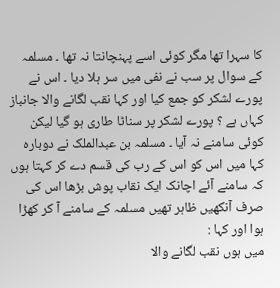کا سہرا تھا مگر کوئی اسے پہنچانتا نہ تھا ۔ مسلمہ کے سوال پر سب نے نفی میں سر ہلا دیا ۔ اس نے پورے لشکر کو جمع کیا اور کہا نقب لگانے والا جانباز کہاں ہے ؟ پورے لشکر پر سناٹا طاری ہو گیا لیکن کوئی سامنے نہ آیا ۔ مسلمہ بن عبدالملک نے دوبارہ کہا میں اس کو اس کے رب کی قسم دے کر کہتا ہوں کہ سامنے آئے اچانک ایک نقاب پوش بڑھا اس کی صرف آنکھیں ظاہر تھیں مسلمہ کے سامنے آ کر کھڑا ہوا اور کہا :
میں ہوں نقب لگانے والا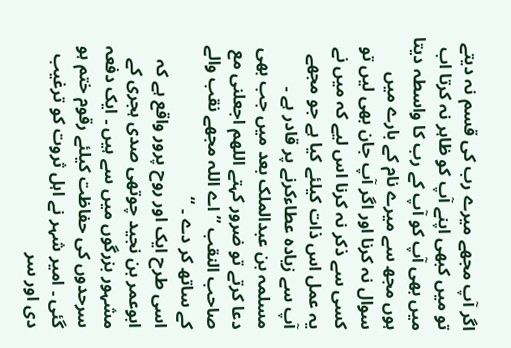اگر آپ مجھے میرے رب کی قسم نہ دیتے تو میں کبھی اپنے آپ کو ظاہر نہ کرتا اب میں بھی آپ کو آپ کے رب کا واسطہ دیتا ہوں مجھ سے میرے نام کے بارے میں سوال نہ کرنا اور اگر آپ جان بھی لیں تو کسی سے ذکر نہ کرنا اس لیے کہ میں نے یہ عمل اس ذات کیلئے کیا ہے جو مجھے آپ سے زیادہ عطاءکرنے پر قادر ہے ۔
مسلمہ بن عبدالملک بعد میں جب بھی دعا کرتے تو ضرور کہتے اللھم اجعلنی مع صاحب النقب ” اے اللہ مجھے نقب والے کے ساتھ کر دے ۔ “
اسی طرح ایک اور روح پرور واقع ہے کہ ابوعمر بن نجید چوتھی صدی ہجری کے مشہور بزرگوں میں سے ہیں ۔ ایک دفعہ سرحدوں کی حفاظت کیلئے رقوم ختم ہو گئی ۔ امیر شہر نے اہل ثروت کو ترغیب دی اور سر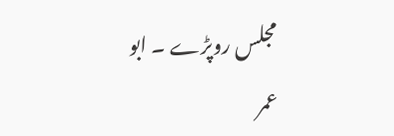مجلس روپڑے ۔ ابو عمر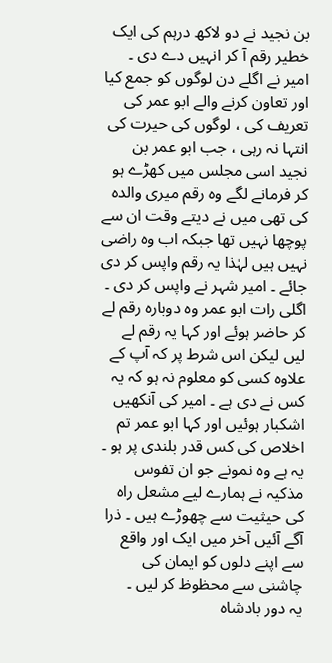بن نجید نے دو لاکھ درہم کی ایک خطیر رقم آ کر انہیں دے دی ۔ امیر نے اگلے دن لوگوں کو جمع کیا اور تعاون کرنے والے ابو عمر کی تعریف کی ، لوگوں کی حیرت کی انتہا نہ رہی ، جب ابو عمر بن نجید اسی مجلس میں کھڑے ہو کر فرمانے لگے وہ رقم میری والدہ کی تھی میں نے دیتے وقت ان سے پوچھا نہیں تھا جبکہ اب وہ راضی نہیں ہیں لہٰذا یہ رقم واپس کر دی جائے ۔ امیر شہر نے واپس کر دی ۔ اگلی رات ابو عمر وہ دوبارہ رقم لے کر حاضر ہوئے اور کہا یہ رقم لے لیں لیکن اس شرط پر کہ آپ کے علاوہ کسی کو معلوم نہ ہو کہ یہ کس نے دی ہے ۔ امیر کی آنکھیں اشکبار ہوئیں اور کہا ابو عمر تم اخلاص کی کس قدر بلندی پر ہو ۔
یہ ہے وہ نمونے جو ان تفوس مذکیہ نے ہمارے لیے مشعل راہ کی حیثیت سے چھوڑے ہیں ۔ ذرا آگے آئیں آخر میں ایک اور واقع سے اپنے دلوں کو ایمان کی چاشنی سے محظوظ کر لیں ۔
یہ دور بادشاہ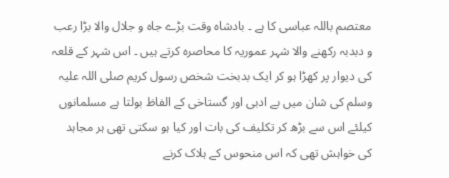معتصم باللہ عباسی کا ہے ۔ بادشاہ وقت بڑے جاہ و جلال والا بڑا رعب و دبدبہ رکھنے والا شہر عموریہ کا محاصرہ کرتے ہیں ۔ اس شہر کے قلعہ کی دیوار پر کھڑا ہو کر ایک بدبخت شخص رسول کریم صلی اللہ علیہ وسلم کی شان میں بے ادبی اور گستاخی کے الفاظ بولتا ہے مسلمانوں کیلئے اس سے بڑھ کر تکلیف کی بات اور کیا ہو سکتی تھی ہر مجاہد کی خواہش تھی کہ اس منحوس کے ہلاک کرنے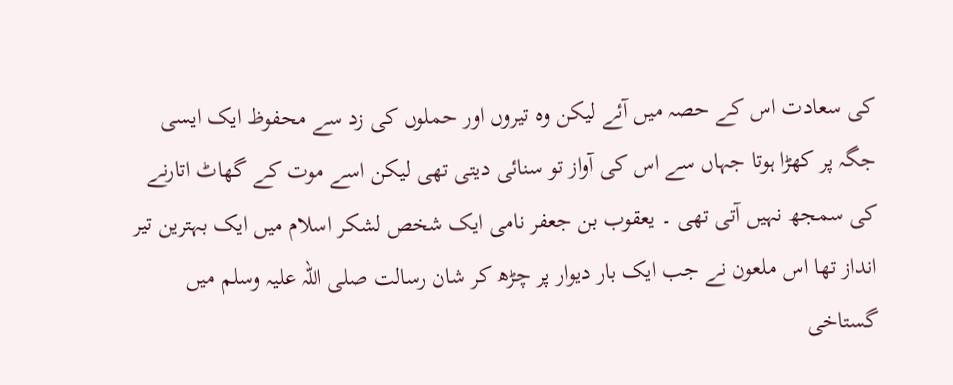کی سعادت اس کے حصہ میں آئے لیکن وہ تیروں اور حملوں کی زد سے محفوظ ایک ایسی جگہ پر کھڑا ہوتا جہاں سے اس کی آواز تو سنائی دیتی تھی لیکن اسے موت کے گھاٹ اتارنے کی سمجھ نہیں آتی تھی ۔ یعقوب بن جعفر نامی ایک شخص لشکر اسلام میں ایک بہترین تیر انداز تھا اس ملعون نے جب ایک بار دیوار پر چڑھ کر شان رسالت صلی اللہ علیہ وسلم میں گستاخی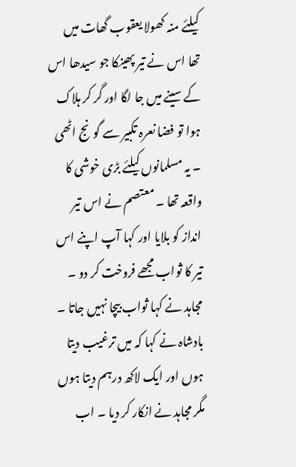کیلئے منہ کھولا یعقوب گھات میں تھا اس نے تیر پھینکا جو سیدھا اس کے سینے میں جا لگا اور گر کر ہلاک ہوا تو فضا نعرہ تکبیر سے گونج اٹھی ۔ یہ مسلمانوں کیلئے بڑی خوشی کا واقعہ تھا ۔ معتصم نے اس تیر انداز کو بلایا اور کہا آپ اپنے اس تیر کا ثواب مجھے فروخت کر دو ۔
مجاہد نے کہا ثواب بیچا نہیں جاتا ۔ بادشاہ نے کہا کہ میں ترغیب دیتا ہوں اور ایک لاکھ درہم دیتا ہوں مگر مجاہد نے انکار کر دیا ۔ اب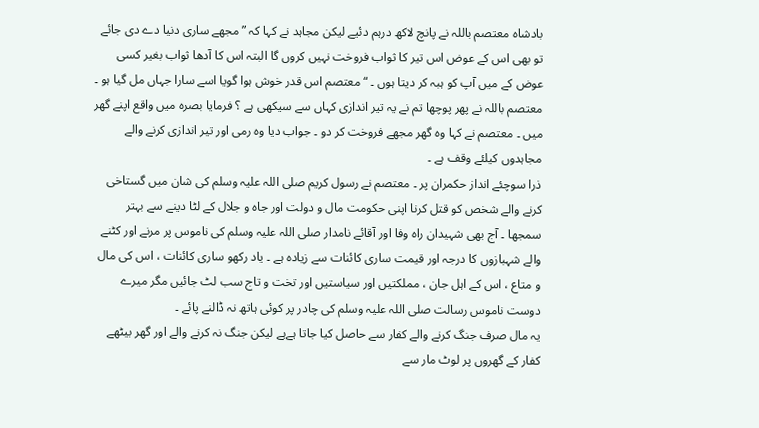بادشاہ معتصم باللہ نے پانچ لاکھ درہم دئیے لیکن مجاہد نے کہا کہ ” مجھے ساری دنیا دے دی جائے تو بھی اس کے عوض اس تیر کا ثواب فروخت نہیں کروں گا البتہ اس کا آدھا ثواب بغیر کسی عوض کے میں آپ کو ہبہ کر دیتا ہوں ۔ “ معتصم اس قدر خوش ہوا گویا اسے سارا جہاں مل گیا ہو ۔ معتصم باللہ نے پھر پوچھا تم نے یہ تیر اندازی کہاں سے سیکھی ہے ؟ فرمایا بصرہ میں واقع اپنے گھر میں ۔ معتصم نے کہا وہ گھر مجھے فروخت کر دو ۔ جواب دیا وہ رمی اور تیر اندازی کرنے والے مجاہدوں کیلئے وقف ہے ۔
ذرا سوچئے انداز حکمران پر ۔ معتصم نے رسول کریم صلی اللہ علیہ وسلم کی شان میں گستاخی کرنے والے شخص کو قتل کرنا اپنی حکومت مال و دولت اور جاہ و جلال کے لٹا دینے سے بہتر سمجھا ۔ آج بھی شہیدان راہ وفا اور آقائے نامدار صلی اللہ علیہ وسلم کی ناموس پر مرنے اور کٹنے والے شہبازوں کا درجہ اور قیمت ساری کائنات سے زیادہ ہے ۔ یاد رکھو ساری کائنات ، اس کی مال و متاع ، اس کے اہل جان ، مملکتیں اور سیاستیں اور تخت و تاج سب لٹ جائیں مگر میرے دوست ناموس رسالت صلی اللہ علیہ وسلم کی چادر پر کوئی ہاتھ نہ ڈالنے پائے ۔
یہ مال صرف جنگ کرنے والے کفار سے حاصل کیا جاتا ہےہے لیکن جنگ نہ کرنے والے اور گھر بیٹھے کفار کے گھروں پر لوٹ مار سے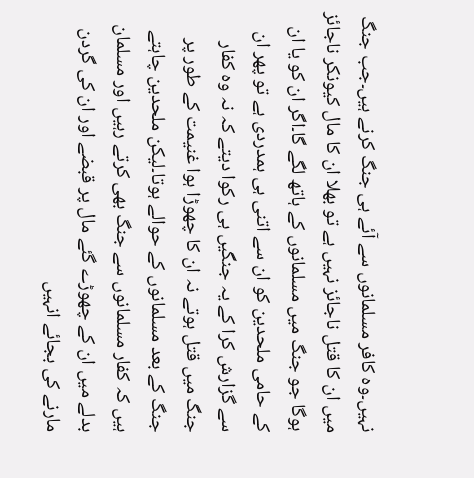نہیں۔وہ کافر مسلمانوں سے آئے ہی جنگ کرنے ہیں۔جب جنگ میں ان کا قتل ناجائز نہیں ہے تو بھلا ان کا مال کیونکر ناجائز ہوگا جو جنگ میں مسلمانوں کے ہاتھ لگے گا۔اگر ان کو یا ان کے حامی ملحدین کو ان سے اتنی ہی ہمدردی ہے تو پھر ان سے گزارش کرا کے یہ جنگیں ہی رکوا دیتے کہ نہ وہ کفار جنگ میں قتل ہوتے نہ ان کا چھوڑا ہوا غنیمت کے طور پر جنگ کے بعد مسلمانوں کے حوالے ہوتا۔لیکن ملحدین چاہتے ہیں کہ کفار مسلمانوں سے جنگ بھی کرتے رہیں اور مسلمان بدلے میں ان کے چھوڑے گئے مال پر قبضے اور ان کی گردن مارنے کی بجائے انہیں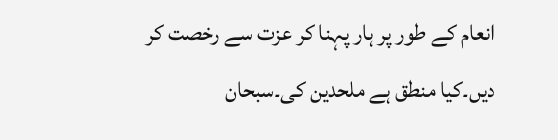انعام کے طور پر ہار پہنا کر عزت سے رخصت کر دیں۔کیا منطق ہے ملحدین کی۔سبحان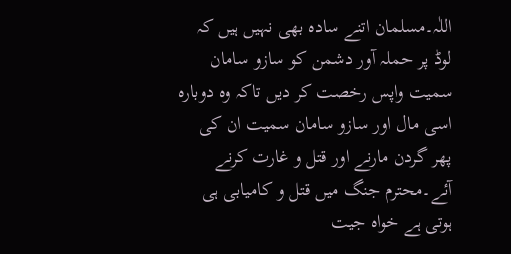اللٰہ۔مسلمان اتنے سادہ بھی نہیں ہیں کہ لوڈ پر حملہ آور دشمن کو سازو سامان سمیت واپس رخصت کر دیں تاکہ وہ دوبارہ اسی مال اور سازو سامان سمیت ان کی پھر گردن مارنے اور قتل و غارت کرنے آئے۔محترم جنگ میں قتل و کامیابی ہی ہوتی ہے خواہ جیت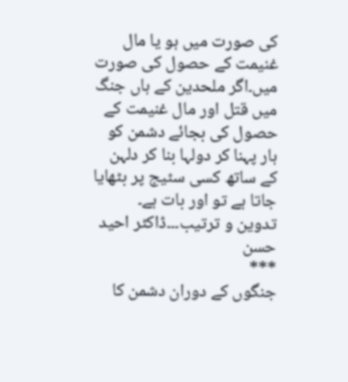کی صورت میں ہو یا مال غنیمت کے حصول کی صورت میں۔اگر ملحدین کے ہاں جنگ میں قتل اور مال غنیمت کے حصول کی بجائے دشمن کو ہار پہنا کر دولہا بنا کر دلہن کے ساتھ کسی سٹیج پر بٹھایا جاتا ہے تو اور بات ہے۔
تدوین و ترتیب۔۔۔ڈاکٹر احید حسن
***
جنگوں کے دوران دشمن کا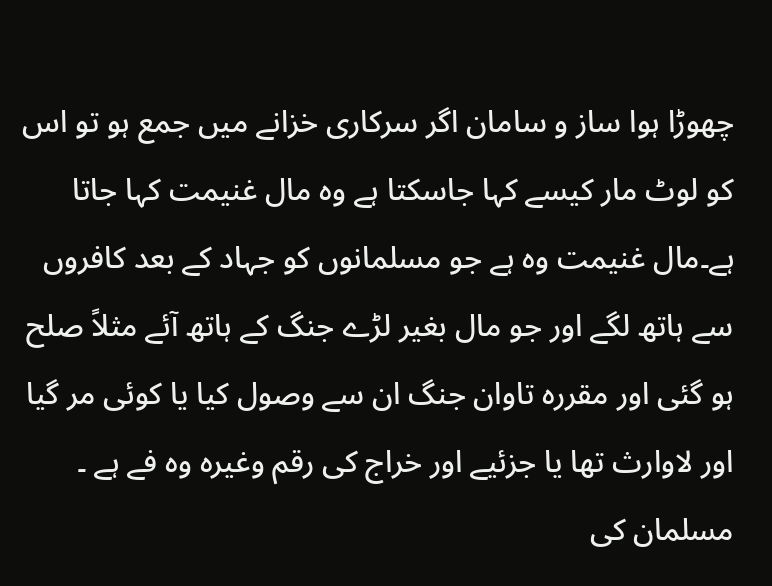چھوڑا ہوا ساز و سامان اگر سرکاری خزانے میں جمع ہو تو اس کو لوٹ مار کیسے کہا جاسکتا ہے وہ مال غنیمت کہا جاتا ہے۔مال غنیمت وہ ہے جو مسلمانوں کو جہاد کے بعد کافروں سے ہاتھ لگے اور جو مال بغیر لڑے جنگ کے ہاتھ آئے مثلاً صلح ہو گئی اور مقررہ تاوان جنگ ان سے وصول کیا یا کوئی مر گیا اور لاوارث تھا یا جزئیے اور خراج کی رقم وغیرہ وہ فے ہے ۔
مسلمان کی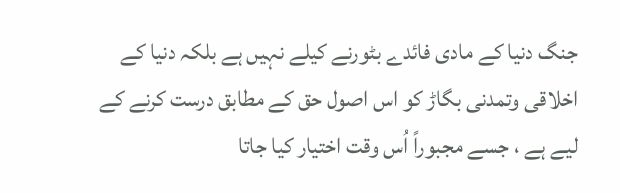جنگ دنیا کے مادی فائدے بٹورنے کیلے نہیں ہے بلکہ دنیا کے اخلاقی وتمدنی بگاڑ کو اس اصول حق کے مطابق درست کرنے کے لیے ہے ، جسے مجبوراً اُس وقت اختیار کیا جاتا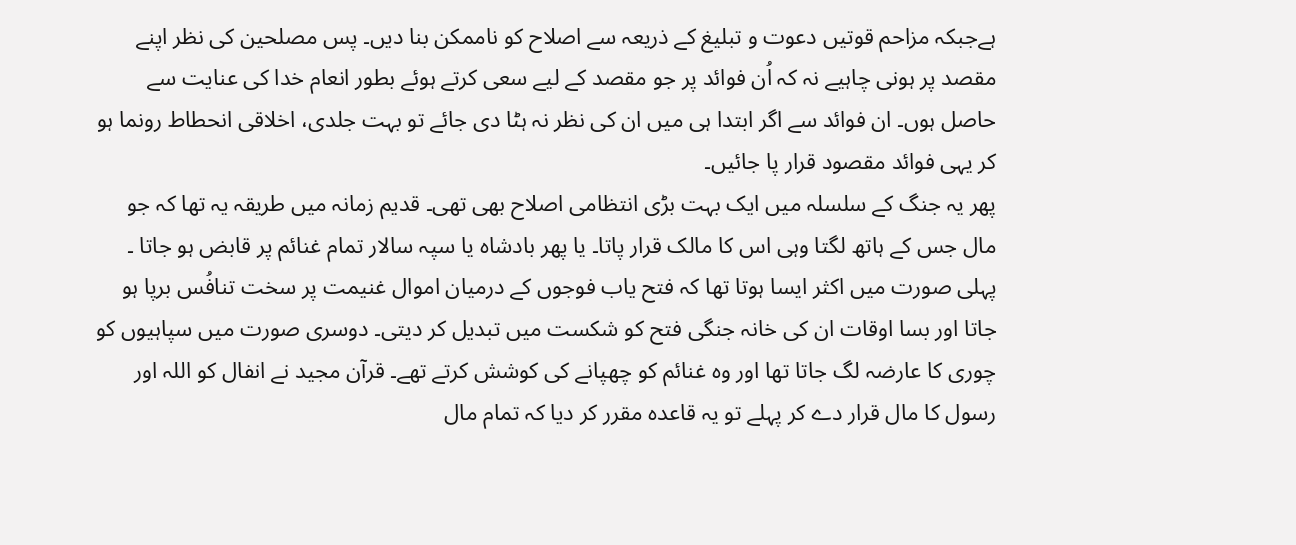ہےجبکہ مزاحم قوتیں دعوت و تبلیغ کے ذریعہ سے اصلاح کو ناممکن بنا دیں۔ پس مصلحین کی نظر اپنے مقصد پر ہونی چاہیے نہ کہ اُن فوائد پر جو مقصد کے لیے سعی کرتے ہوئے بطور انعام خدا کی عنایت سے حاصل ہوں۔ ان فوائد سے اگر ابتدا ہی میں ان کی نظر نہ ہٹا دی جائے تو بہت جلدی، اخلاقی انحطاط رونما ہو کر یہی فوائد مقصود قرار پا جائیں۔
پھر یہ جنگ کے سلسلہ میں ایک بہت بڑی انتظامی اصلاح بھی تھی۔ قدیم زمانہ میں طریقہ یہ تھا کہ جو مال جس کے ہاتھ لگتا وہی اس کا مالک قرار پاتا۔ یا پھر بادشاہ یا سپہ سالار تمام غنائم پر قابض ہو جاتا ۔ پہلی صورت میں اکثر ایسا ہوتا تھا کہ فتح یاب فوجوں کے درمیان اموال غنیمت پر سخت تنافُس برپا ہو جاتا اور بسا اوقات ان کی خانہ جنگی فتح کو شکست میں تبدیل کر دیتی۔ دوسری صورت میں سپاہیوں کو چوری کا عارضہ لگ جاتا تھا اور وہ غنائم کو چھپانے کی کوشش کرتے تھے۔ قرآن مجید نے انفال کو اللہ اور رسول کا مال قرار دے کر پہلے تو یہ قاعدہ مقرر کر دیا کہ تمام مال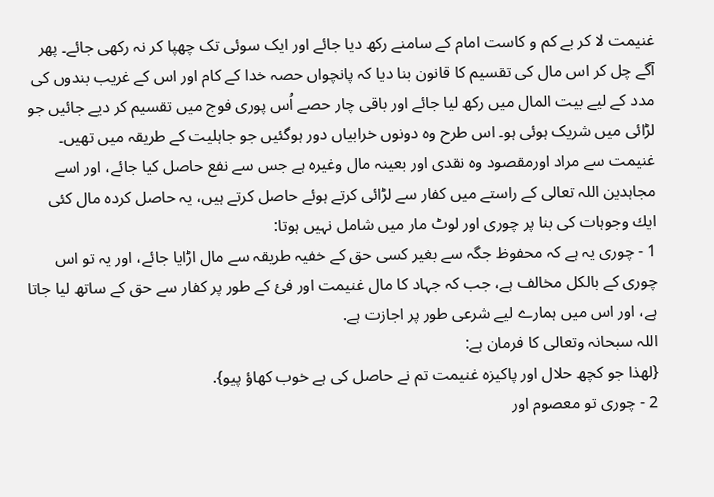غنیمت لا کر بے کم و کاست امام کے سامنے رکھ دیا جائے اور ایک سوئی تک چھپا کر نہ رکھی جائے۔ پھر آگے چل کر اس مال کی تقسیم کا قانون بنا دیا کہ پانچواں حصہ خدا کے کام اور اس کے غریب بندوں کی مدد کے لیے بیت المال میں رکھ لیا جائے اور باقی چار حصے اُس پوری فوج میں تقسیم کر دیے جائیں جو لڑائی میں شریک ہوئی ہو۔ اس طرح وہ دونوں خرابیاں دور ہوگئیں جو جاہلیت کے طریقہ میں تھیں۔
غنيمت سے مراد اورمقصود وہ نقدى اور بعينہ مال وغيرہ ہے جس سے نفع حاصل كيا جائے، اور اسے مجاہدين اللہ تعالى كے راستے ميں كفار سے لڑائى كرتے ہوئے حاصل كرتے ہيں، يہ حاصل كردہ مال كئى ايك وجوہات كى بنا پر چورى اور لوٹ مار ميں شامل نہيں ہوتا:
1 - چورى يہ ہے كہ محفوظ جگہ سے بغير كسى حق كے خفيہ طريقہ سے مال اڑايا جائے، اور يہ تو اس چورى كے بالكل مخالف ہے، جب كہ جہاد كا مال غنيمت اور فئ كے طور پر كفار سے حق كے ساتھ ليا جاتا ہے، اور اس ميں ہمارے ليے شرعى طور پر اجازت ہے.
اللہ سبحانہ وتعالى كا فرمان ہے:
{لھذا جو كچھ حلال اور پاكيزہ غنيمت تم نے حاصل كى ہے خوب كھاؤ پيو}.
2 - چورى تو معصوم اور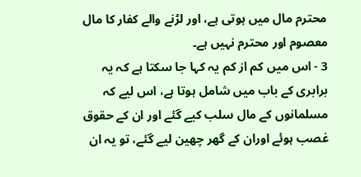محترم مال ميں ہوتى ہے، اور لڑنے والے كفار كا مال معصوم اور محترم نہيں ہے۔
3 - اس ميں كم از كم يہ كہا جا سكتا ہے كہ يہ برابرى كے باب ميں شامل ہوتا ہے، اس ليے كہ مسلمانوں كے مال سلب كيے گئے اور ان كے حقوق غصب ہوئے اوران كے گھر چھين ليے گئے، تو يہ ان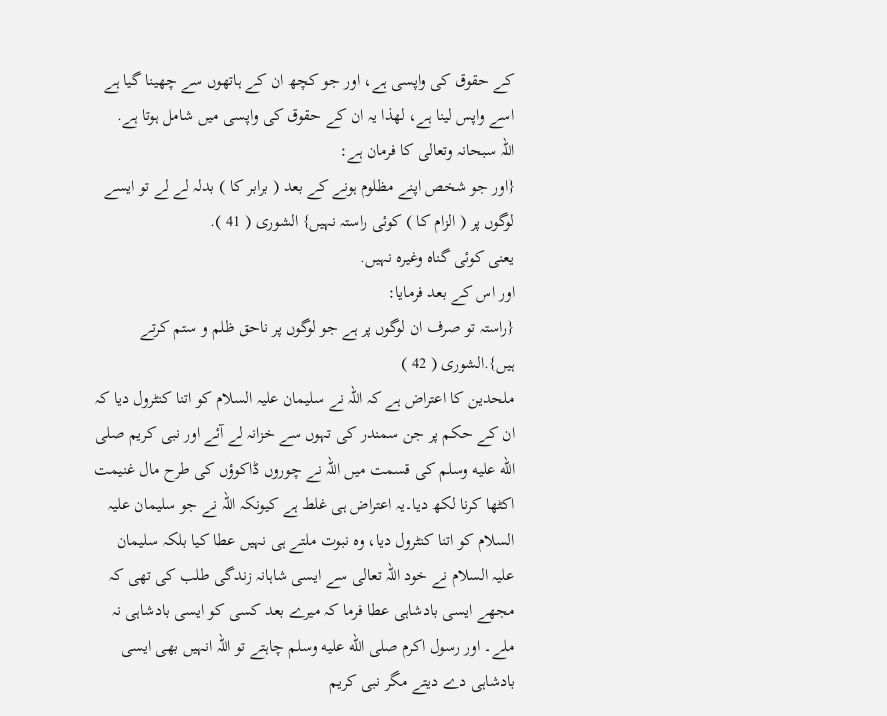كے حقوق كى واپسى ہے، اور جو كچھ ان كے ہاتھوں سے چھينا گيا ہے اسے واپس لينا ہے، لھذا يہ ان كے حقوق كى واپسى ميں شامل ہوتا ہے.
اللہ سبحانہ وتعالى كا فرمان ہے:
{اور جو شخص اپنے مظلوم ہونے كے بعد ( برابر كا ) بدلہ لے لے تو ايسے لوگوں پر ( الزام كا ) كوئى راستہ نہيں} الشورى ( 41 ).
يعنى كوئى گناہ وغيرہ نہيں.
اور اس كے بعد فرمايا:
{راستہ تو صرف ان لوگوں پر ہے جو لوگوں پر ناحق ظلم و ستم كرتے ہيں}.الشورى ( 42 )
ملحدین کا اعتراض ہے کہ اللہ نے سلیمان علیہ السلام کو اتنا کنٹرول دیا کہ ان کے حکم پر جن سمندر کی تہوں سے خزانہ لے آئے اور نبی کریم صلى الله عليه وسلم کی قسمت میں اللہ نے چوروں ڈاکوؤں کی طرح مال غنیمت اکٹھا کرنا لکھ دیا۔یہ اعتراض ہی غلط ہے کیونکہ اللہ نے جو سلیمان علیہ السلام کو اتنا کنٹرول دیا، وہ نبوت ملتے ہی نہیں عطا کیا بلکہ سلیمان علیہ السلام نے خود اللہ تعالی سے ایسی شاہانہ زندگی طلب کی تھی کہ مجھے ایسی بادشاہی عطا فرما کہ میرے بعد کسی کو ایسی بادشاہی نہ ملے۔ اور رسول اکرم صلى الله عليه وسلم چاہتے تو اللہ انہیں بھی ایسی بادشاہی دے دیتے مگر نبی کریم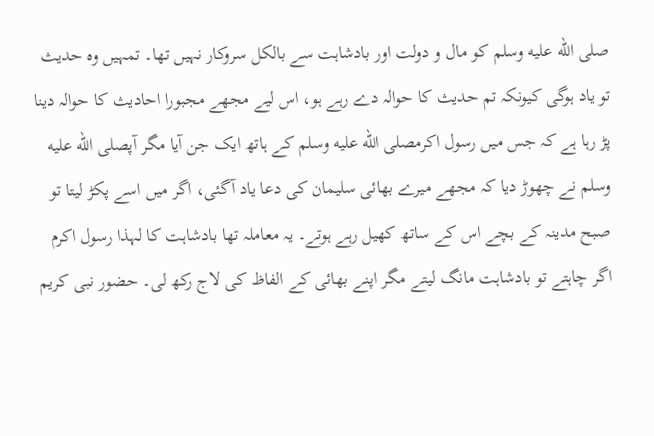صلى الله عليه وسلم کو مال و دولت اور بادشاہت سے بالکل سروکار نہیں تھا۔ تمہیں وہ حدیث تو یاد ہوگی کیونکہ تم حدیث کا حوالہ دے رہے ہو، اس لیے مجھے مجبورا احادیث کا حوالہ دینا پڑ رہا ہے کہ جس میں رسول اکرمصلى الله عليه وسلم کے ہاتھ ایک جن آیا مگر آپصلى الله عليه وسلم نے چھوڑ دیا کہ مجھے میرے بھائی سلیمان کی دعا یاد آگئی، اگر میں اسے پکڑ لیتا تو صبح مدینہ کے بچے اس کے ساتھ کھیل رہے ہوتے۔ یہ معاملہ تھا بادشاہت کا لہذا رسول اکرم اگر چاہتے تو بادشاہت مانگ لیتے مگر اپنے بھائی کے الفاظ کی لاج رکھ لی۔ حضور نبی کریم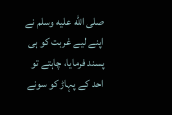صلى الله عليه وسلم نے اپنے لیے غربت کو ہی پسند فرمایا، چاہتے تو احد کے پہاڑ کو سونے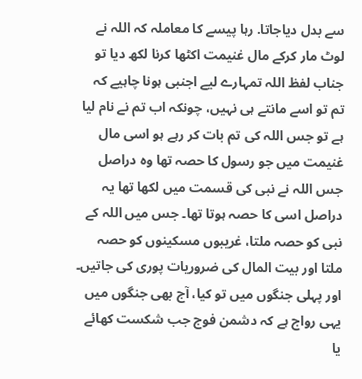سے بدل دیاجاتا. رہا پیسے کا معاملہ کہ اللہ نے لوٹ مار کرکے مال غنیمت اکٹھا کرنا لکھ دیا تو جناب لفظ اللہ تمہارے لیے اجنبی ہونا چاہیے کہ تم تو اسے مانتے ہی نہیں، چونکہ اب تم نے نام لیا ہے تو جس اللہ کی تم بات کر رہے ہو اسی مال غنیمت میں جو رسول کا حصہ تھا وہ دراصل جس اللہ نے نبی کی قسمت میں لکھا تھا یہ دراصل اسی کا حصہ ہوتا تھا۔ جس میں اللہ کے نبی کو حصہ ملتا، غریبوں مسکینوں کو حصہ ملتا اور بیت المال کی ضروریات پوری کی جاتیں۔ اور پہلی جنگوں میں تو کیا، آج بھی جنگوں میں یہی رواج ہے کہ دشمن فوج جب شکست کھائے یا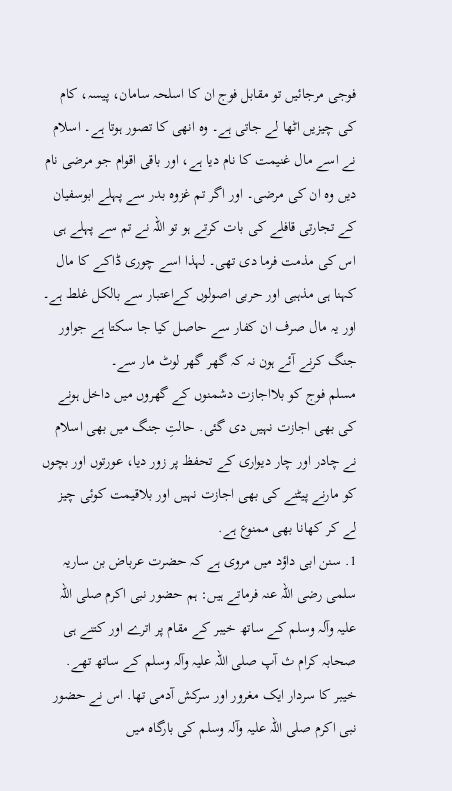فوجی مرجائیں تو مقابل فوج ان کا اسلحہ سامان، پیسہ، کام کی چیزیں اٹھا لے جاتی ہے۔ وہ انھی کا تصور ہوتا ہے۔ اسلام نے اسے مال غنیمت کا نام دیا ہے، اور باقی اقوام جو مرضی نام دیں وہ ان کی مرضی۔ اور اگر تم غزوہ بدر سے پہلے ابوسفیان کے تجارتی قافلے کی بات کرتے ہو تو اللہ نے تم سے پہلے ہی اس کی مذمت فرما دی تھی۔ لہذا اسے چوری ڈاکے کا مال کہنا ہی مذہبی اور حربی اصولوں کےاعتبار سے بالکل غلط ہے۔
اور یہ مال صرف ان کفار سے حاصل کیا جا سکتا ہے جواور جنگ کرنے آئے ہون نہ کہ گھر گھر لوٹ مار سے۔
مسلم فوج کو بلااجازت دشمنوں کے گھروں میں داخل ہونے کی بھی اجازت نہیں دی گئی. حالتِ جنگ میں بھی اسلام نے چادر اور چار دیواری کے تحفظ پر زور دیا، عورتوں اور بچوں کو مارنے پیٹنے کی بھی اجازت نہیں اور بلاقیمت کوئی چیز لے کر کھانا بھی ممنوع ہے.
1. سنن ابی داؤد میں مروی ہے کہ حضرت عرباض بن ساریہ سلمی رضی اللہ عنہ فرماتے ہیں: ہم حضور نبی اکرم صلی اللہ علیہ وآلہ وسلم کے ساتھ خیبر کے مقام پر اترے اور کتنے ہی صحابہ کرام ث آپ صلی اللہ علیہ وآلہ وسلم کے ساتھ تھے. خیبر کا سردار ایک مغرور اور سرکش آدمی تھا. اس نے حضور نبی اکرم صلی اللہ علیہ وآلہ وسلم کی بارگاہ میں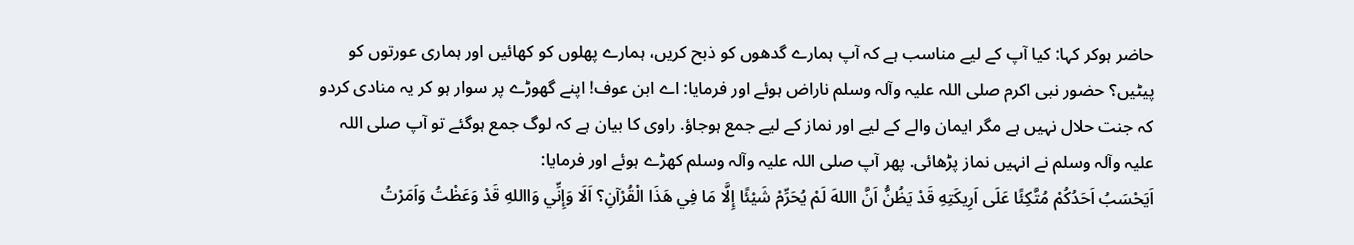حاضر ہوکر کہا: کیا آپ کے لیے مناسب ہے کہ آپ ہمارے گدھوں کو ذبح کریں، ہمارے پھلوں کو کھائیں اور ہماری عورتوں کو پیٹیں؟ حضور نبی اکرم صلی اللہ علیہ وآلہ وسلم ناراض ہوئے اور فرمایا: اے ابن عوف! اپنے گھوڑے پر سوار ہو کر یہ منادی کردو کہ جنت حلال نہیں ہے مگر ایمان والے کے لیے اور نماز کے لیے جمع ہوجاؤ. راوی کا بیان ہے کہ لوگ جمع ہوگئے تو آپ صلی اللہ علیہ وآلہ وسلم نے انہیں نماز پڑھائی. پھر آپ صلی اللہ علیہ وآلہ وسلم کھڑے ہوئے اور فرمایا:
اَيَحْسَبُ اَحَدُکُمْ مُتَّکِئًا عَلَی اَرِيکَتِهِ قَدْ يَظُنُّ اَنَّ االلهَ لَمْ يُحَرِّمْ شَيْئًا إِلَّا مَا فِي هَذَا الْقُرْآنِ؟ اَلَا وَإِنِّي وَااللهِ قَدْ وَعَظْتُ وَاَمَرْتُ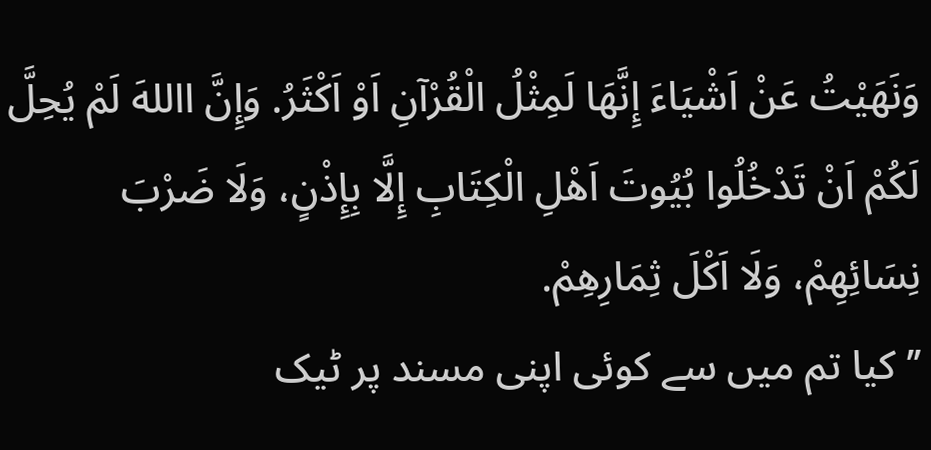وَنَهَيْتُ عَنْ اَشْيَاءَ إِنَّهَا لَمِثْلُ الْقُرْآنِ اَوْ اَکْثَرُ. وَإِنَّ االلهَ لَمْ يُحِلَّ لَکُمْ اَنْ تَدْخُلُوا بُيُوتَ اَهْلِ الْکِتَابِ إِلَّا بِإِذْنٍ، وَلَا ضَرْبَ نِسَائِهِمْ، وَلَا اَکْلَ ثِمَارِهِمْ.
’’کیا تم میں سے کوئی اپنی مسند پر ٹیک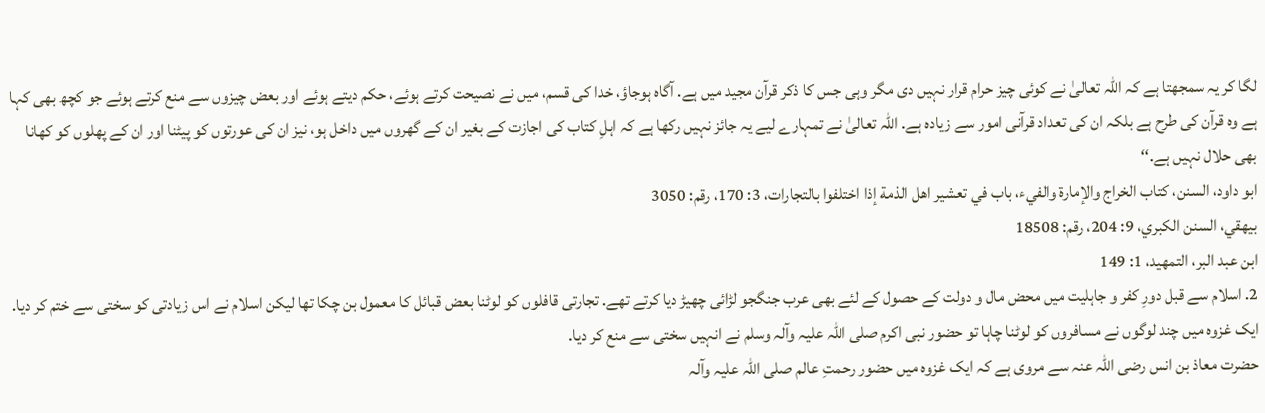لگا کر یہ سمجھتا ہے کہ اللہ تعالیٰ نے کوئی چیز حرام قرار نہیں دی مگر وہی جس کا ذکر قرآن مجید میں ہے. آگاہ ہوجاؤ، خدا کی قسم، میں نے نصیحت کرتے ہوئے، حکم دیتے ہوئے اور بعض چیزوں سے منع کرتے ہوئے جو کچھ بھی کہا ہے وہ قرآن کی طرح ہے بلکہ ان کی تعداد قرآنی امور سے زیادہ ہے. اللہ تعالیٰ نے تمہارے لیے یہ جائز نہیں رکھا ہے کہ اہلِ کتاب کی اجازت کے بغیر ان کے گھروں میں داخل ہو، نیز ان کی عورتوں کو پیٹنا اور ان کے پھلوں کو کھانا بھی حلال نہیں ہے.‘‘
ابو داود، السنن، کتاب الخراج والإمارة والفيء، باب في تعشير اهل الذمة إذا اختلفوا بالتجارات، 3: 170، رقم: 3050
بيهقي، السنن الکبري، 9: 204، رقم: 18508
ابن عبد البر، التمهيد، 1: 149
2. اسلام سے قبل دورِ کفر و جاہلیت میں محض مال و دولت کے حصول کے لئے بھی عرب جنگجو لڑائی چھیڑ دیا کرتے تھے. تجارتی قافلوں کو لوٹنا بعض قبائل کا معمول بن چکا تھا لیکن اسلام نے اس زیادتی کو سختی سے ختم کر دیا. ایک غزوہ میں چند لوگوں نے مسافروں کو لوٹنا چاہا تو حضور نبی اکرم صلی اللہ علیہ وآلہ وسلم نے انہیں سختی سے منع کر دیا.
حضرت معاذ بن انس رضی اللہ عنہ سے مروی ہے کہ ایک غزوہ میں حضور رحمتِ عالم صلی اللہ علیہ وآلہ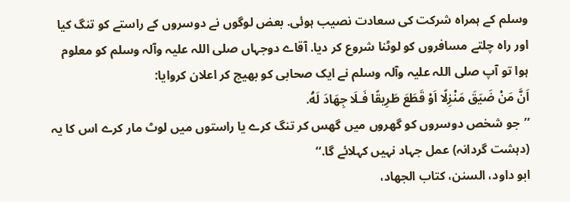وسلم کے ہمراہ شرکت کی سعادت نصیب ہوئی. بعض لوگوں نے دوسروں کے راستے کو تنگ کیا اور راہ چلتے مسافروں کو لوٹنا شروع کر دیا. آقاے دوجہاں صلی اللہ علیہ وآلہ وسلم کو معلوم ہوا تو آپ صلی اللہ علیہ وآلہ وسلم نے ایک صحابی کو بھیج کر اعلان کروایا:
اَنَّ مَنْ ضَيَقَ مَنْزِلًا اَوْ قَطَعَ طَرِيقًا فَـلَا جِهَادَ لَهُ.
’’جو شخص دوسروں کو گھروں میں گھس کر تنگ کرے یا راستوں میں لوٹ مار کرے اس کا یہ (دہشت گردانہ) عمل جہاد نہیں کہلائے گا.‘‘
ابو داود، السنن، کتاب الجهاد،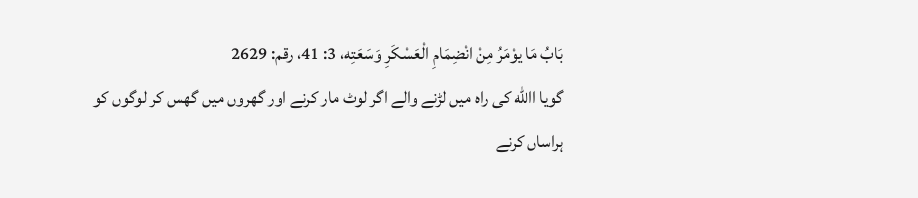بَابُ مَا يوْمَرُ مِنْ انْضِمَامِ الْعَسْکَرِ وَسَعَتِه، 3: 41، رقم: 2629
گویا االله کی راہ میں لڑنے والے اگر لوٹ مار کرنے اور گھروں میں گھس کر لوگوں کو ہراساں کرنے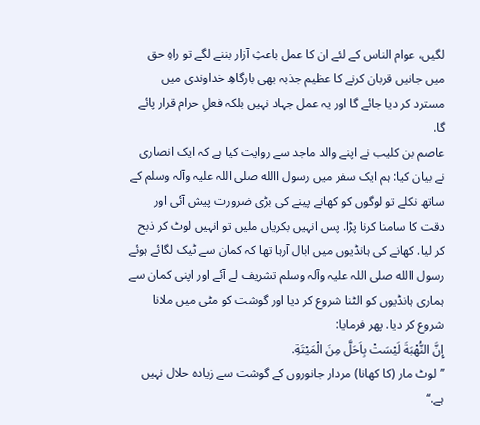لگیں، عوام الناس کے لئے ان کا عمل باعثِ آزار بننے لگے تو راهِ حق میں جانیں قربان کرنے کا عظیم جذبہ بھی بارگاھِ خداوندی میں مسترد کر دیا جائے گا اور یہ عمل جہاد نہیں بلکہ فعلِ حرام قرار پائے گا.
عاصم بن کلیب نے اپنے والد ماجد سے روایت کیا ہے کہ ایک انصاری نے بیان کیا: ہم ایک سفر میں رسول االله صلی اللہ علیہ وآلہ وسلم کے ساتھ نکلے تو لوگوں کو کھانے پینے کی بڑی ضرورت پیش آئی اور دقت کا سامنا کرنا پڑا. پس انہیں بکریاں ملیں تو انہیں لوٹ کر ذبح کر لیا. کھانے کی ہانڈیوں میں ابال آرہا تھا کہ کمان سے ٹیک لگائے ہوئے رسول االله صلی اللہ علیہ وآلہ وسلم تشریف لے آئے اور اپنی کمان سے ہماری ہانڈیوں کو الٹنا شروع کر دیا اور گوشت کو مٹی میں ملانا شروع کر دیا. پھر فرمایا:
إِنَّ النُّهْبَةَ لَيْسَتْ بِاَحَلَّ مِنَ الْمَيْتَةِ.
’’لوٹ مار (کا کھانا) مردار جانوروں کے گوشت سے زیادہ حلال نہیں ہے.‘‘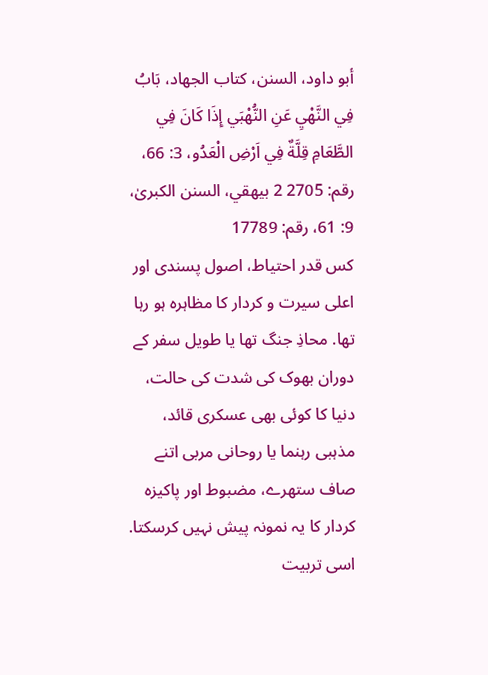أبو داود، السنن، کتاب الجهاد، بَابُ فِي النَّهْيِ عَنِ النُّهْبَي إِذَا کَانَ فِي الطَّعَامِ قِلَّةٌ فِي اَرْضِ الْعَدُو، 3: 66، رقم: 2705 2 بيهقي، السنن الکبریٰ، 9: 61، رقم: 17789
کس قدر احتیاط، اصول پسندی اور اعلی سیرت و کردار کا مظاہرہ ہو رہا تھا. محاذِ جنگ تھا یا طویل سفر کے دوران بھوک کی شدت کی حالت، دنیا کا کوئی بھی عسکری قائد، مذہبی رہنما یا روحانی مربی اتنے صاف ستھرے، مضبوط اور پاکیزہ کردار کا یہ نمونہ پیش نہیں کرسکتا. اسی تربیت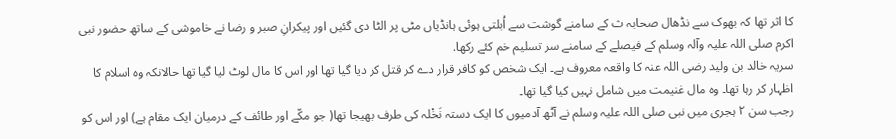کا اثر تھا کہ بھوک سے نڈھال صحابہ ث کے سامنے گوشت سے اُبلتی ہوئی ہانڈیاں مٹی پر الٹا دی گئیں اور پیکرانِ صبر و رضا نے خاموشی کے ساتھ حضور نبی اکرم صلی اللہ علیہ وآلہ وسلم کے فیصلے کے سامنے سر تسلیم خم کئے رکھا.
سریہ خالد بن ولید رضی اللہ عنہ کا واقعہ معروف ہے۔ ایک شخص کو کافر قرار دے کر قتل کر دیا گیا تھا اور اس کا مال لوٹ لیا گیا تھا حالانکہ وہ اسلام کا اظہار کر رہا تھا۔ وہ مال غنیمت میں شامل نہیں کیا گیا تھا۔
رجب سن ۲ ہجری میں نبی صلی اللہ علیہ وسلم نے آٹھ آدمیوں کا ایک دستہ نَخْلہ کی طرف بھیجا تھا( جو مکّے اور طائف کے درمیان ایک مقام ہے) اور اس کو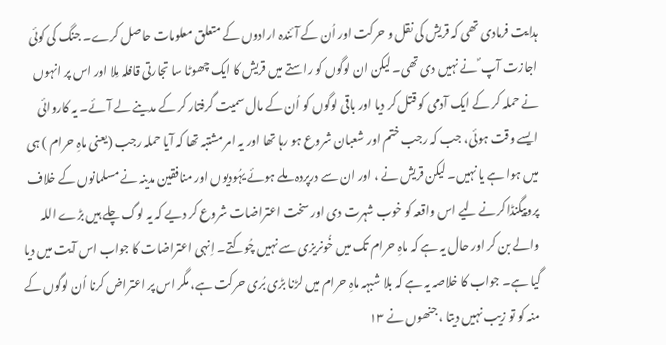ہدایت فرمادی تھی کہ قریش کی نقل و حرکت اور اُن کے آئندہ ارادوں کے متعلق معلومات حاصل کرے۔ جنگ کی کوئی اجازت آپ ؐ نے نہیں دی تھی۔ لیکن ان لوگوں کو راستے میں قریش کا ایک چھوٹا سا تجارتی قافلہ مِلا اور اس پر انہوں نے حملہ کر کے ایک آدمی کو قتل کر دیا اور باقی لوگوں کو اُن کے مال سمیت گرفتار کر کے مدینے لے آئے۔ یہ کاروائی ایسے وقت ہوئی، جب کہ رجب ختم اور شعبان شروع ہو رہا تھا اور یہ امر مشتبہ تھا کہ آیا حملہ رجب (یعنی ماہِ حرام ) ہی میں ہوا ہے یا نہیں۔ لیکن قریش نے ، اور ان سے درپردہ ملے ہوئے یہُودیوں اور منافقین مدینہ نے مسلمانوں کے خلاف پروپیگنڈا کرنے لیے اس واقعہ کو خوب شہرت دی اور سخت اعتراضات شروع کر دیے کہ یہ لوگ چلے ہیں بڑے اللہ والے بن کر اور حال یہ ہے کہ ماہِ حرام تک میں خُونریزی سے نہیں چُوکتے۔ اِنہی اعتراضات کا جواب اس آیت میں دیا گیا ہے۔ جواب کا خلاصہ یہ ہے کہ بلا شبہہ ماہِ حرام میں لڑنا بڑی بُری حرکت ہے، مگر اس پر اعتراض کرنا اُن لوگوں کے منہ کو تو زیب نہیں دیتا ، جنھوں نے ۱۳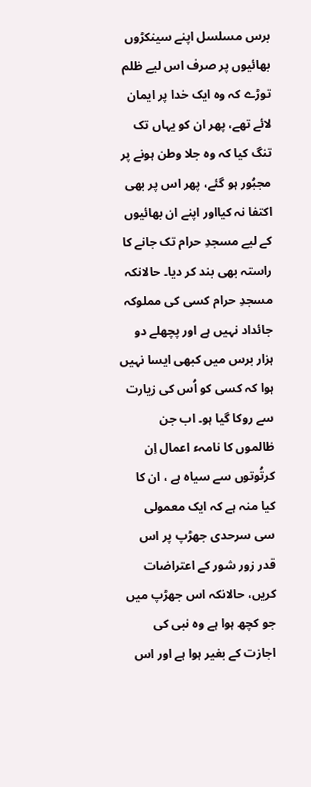برس مسلسل اپنے سینکڑوں بھائیوں پر صرف اس لیے ظلم توڑے کہ وہ ایک خدا پر ایمان لائے تھے، پھر ان کو یہاں تک تنگ کیا کہ وہ جلا وطن ہونے پر مجبُور ہو گئے، پھر اس پر بھی اکتفا نہ کیااور اپنے ان بھائیوں کے لیے مسجدِ حرام تک جانے کا راستہ بھی بند کر دیا۔ حالانکہ مسجدِ حرام کسی کی مملوکہ جائداد نہیں ہے اور پچھلے دو ہزار برس میں کبھی ایسا نہیں ہوا کہ کسی کو اُس کی زیارت سے روکا گیا ہو۔ اب جن ظالموں کا نامہء اعمال اِن کرتُوتوں سے سیاہ ہے ، ان کا کیا منہ ہے کہ ایک معمولی سی سرحدی جھڑپ پر اس قدر زور شور کے اعتراضات کریں، حالانکہ اس جھڑپ میں جو کچھ ہوا ہے وہ نبی کی اجازت کے بغیر ہوا ہے اور اس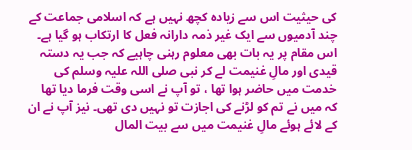کی حیثیت اس سے زیادہ کچھ نہیں ہے کہ اسلامی جماعت کے چند آدمیوں سے ایک غیر ذمہ دارانہ فعل کا ارتکاب ہو گیا ہے۔
اس مقام پر یہ بات بھی معلوم رہنی چاہیے کہ جب یہ دستہ قیدی اور مالِ غنیمت لے کر نبی صلی اللہ علیہ وسلم کی خدمت میں حاضر ہوا تھا ، تو آپ نے اسی وقت فرما دیا تھا کہ میں نے تم کو لڑنے کی اجازت تو نہیں دی تھی۔ نیز آپ نے ان کے لائے ہوئے مالِ غنیمت میں سے بیت المال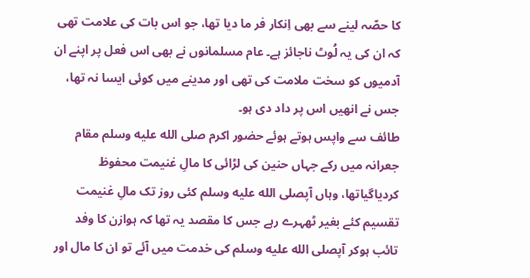کا حصّہ لینے سے بھی اِنکار فر ما دیا تھا، جو اس بات کی علامت تھی کہ ان کی یہ لُوٹ ناجائز ہے۔ عام مسلمانوں نے بھی اس فعل پر اپنے ان آدمیوں کو سخت ملامت کی تھی اور مدینے میں کوئی ایسا نہ تھا، جس نے انھیں اس پر داد دی ہو۔
طائف سے واپس ہوتے ہوئے حضور اکرم صلى الله عليه وسلم مقام جعرانہ میں رکے جہاں حنین کی لڑائی کا مالِ غنیمت محفوظ کردیاگیاتھا، وہاں آپصلى الله عليه وسلم کئی روز تک مالِ غنیمت تقسیم کئے بغیر ٹھہرے رہے جس کا مقصد یہ تھا کہ ہوازن کا وفد تائب ہوکر آپصلى الله عليه وسلم کی خدمت میں آئے تو ان کا مال اور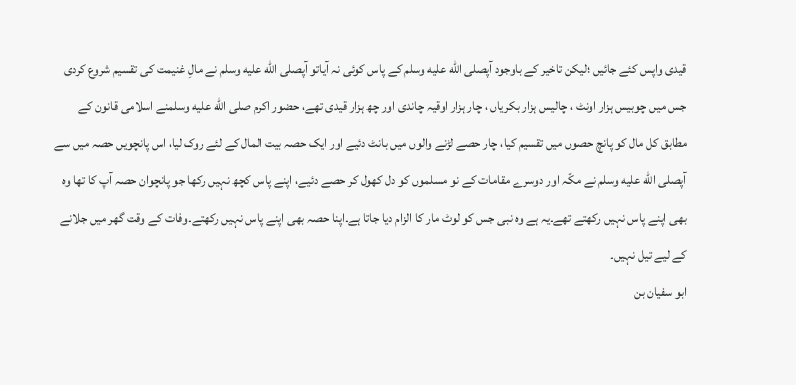قیدی واپس کئے جائیں ؛لیکن تاخیر کے باوجود آپصلى الله عليه وسلم کے پاس کوئی نہ آیاتو آپصلى الله عليه وسلم نے مالِ غنیمت کی تقسیم شروع کردی جس میں چوبیس ہزار اونٹ ، چالیس ہزار بکریاں ، چار ہزار اوقیہ چاندی اور چھ ہزار قیدی تھے، حضور اکرم صلى الله عليه وسلمنے اسلامی قانون کے مطابق کل مال کو پانچ حصوں میں تقسیم کیا، چار حصے لڑنے والوں میں بانٹ دئیے اور ایک حصہ بیت المال کے لئے روک لیا، اس پانچویں حصہ میں سے آپصلى الله عليه وسلم نے مکّہ اور دوسرے مقامات کے نو مسلموں کو دل کھول کر حصے دئیے، اپنے پاس کچھ نہیں رکھا جو پانچوان حصہ آپ کا تھا وہ بھی اپنے پاس نہیں رکھتے تھے۔یہ ہے وہ نبی جس کو لوٹ مار کا الزام دیا جاتا ہے۔اپنا حصہ بھی اپنے پاس نہیں رکھتے۔وفات کے وقت گھر میں جلانے کے لیے تیل نہیں۔
ابو سفیان بن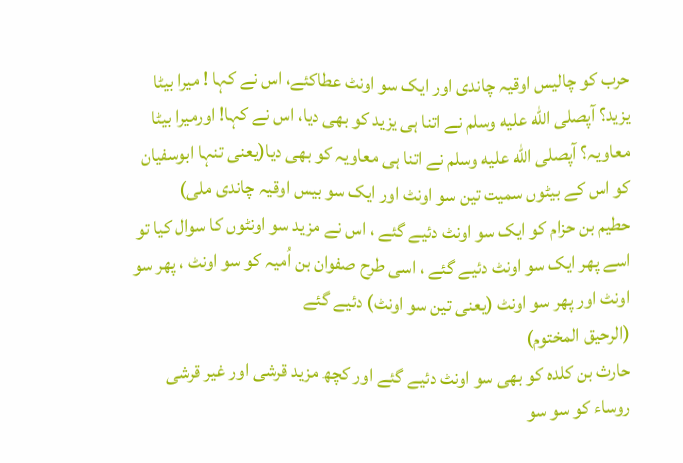حرب کو چالیس اوقیہ چاندی اور ایک سو اونٹ عطاکئے، اس نے کہا ! میرا بیٹا یزید؟ آپصلى الله عليه وسلم نے اتنا ہی یزید کو بھی دیا، اس نے کہا! اورمیرا بیٹا معاویہ؟ آپصلى الله عليه وسلم نے اتنا ہی معاویہ کو بھی دیا(یعنی تنہا ابوسفیان کو اس کے بیٹوں سمیت تین سو اونٹ اور ایک سو بیس اوقیہ چاندی ملی)
حطیم بن حزام کو ایک سو اونٹ دئیے گئے ، اس نے مزید سو اونٹوں کا سوال کیا تو اسے پھر ایک سو اونٹ دئیے گئے ، اسی طرح صفوان بن اُمیہ کو سو اونٹ ، پھر سو اونٹ اور پھر سو اونٹ (یعنی تین سو اونٹ) دئیے گئے
(الرحیق المختوم)
حارث بن کلدہ کو بھی سو اونٹ دئیے گئے اور کچھ مزید قرشی اور غیر قرشی روساء کو سو سو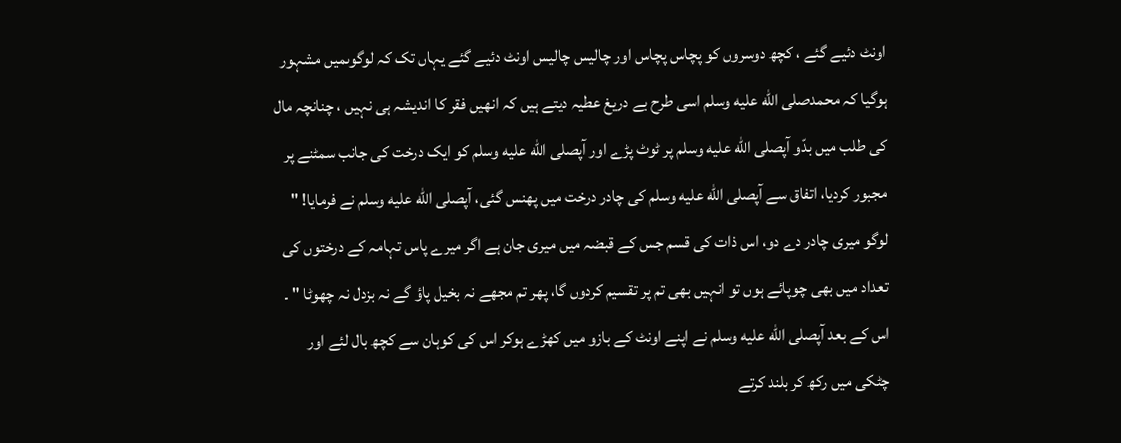اونٹ دئیے گئے ، کچھ دوسروں کو پچاس پچاس اور چالیس چالیس اونٹ دئیے گئے یہاں تک کہ لوگوںمیں مشہور ہوگیا کہ محمدصلى الله عليه وسلم اسی طرح بے دریغ عطیہ دیتے ہیں کہ انھیں فقر کا اندیشہ ہی نہیں ، چنانچہ مال کی طلب میں بدّو آپصلى الله عليه وسلم پر ٹوٹ پڑے اور آپصلى الله عليه وسلم کو ایک درخت کی جانب سمٹنے پر مجبور کردیا، اتفاق سے آپصلى الله عليه وسلم کی چادر درخت میں پھنس گئی، آپصلى الله عليه وسلم نے فرمایا! " لوگو میری چادر دے دو، اس ذات کی قسم جس کے قبضہ میں میری جان ہے اگر میرے پاس تہامہ کے درختوں کی تعداد میں بھی چوپائے ہوں تو انہیں بھی تم پر تقسیم کردوں گا، پھر تم مجھے نہ بخیل پاؤ گے نہ بزدل نہ چھوٹا " ۔
اس کے بعد آپصلى الله عليه وسلم نے اپنے اونٹ کے بازو میں کھڑے ہوکر اس کی کوہان سے کچھ بال لئے اور چٹکی میں رکھ کر بلند کرتے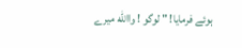ہوئے فرمایا! " لوگو ! واالله میرے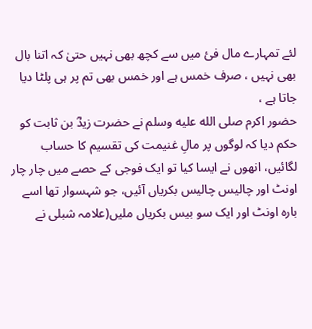لئے تمہارے مال فیٔ میں سے کچھ بھی نہیں حتیٰ کہ اتنا بال بھی نہیں ، صرف خمس ہے اور خمس بھی تم پر ہی پلٹا دیا جاتا ہے ،
حضور اکرم صلى الله عليه وسلم نے حضرت زیدؓ بن ثابت کو حکم دیا کہ لوگوں پر مالِ غنیمت کی تقسیم کا حساب لگائیں، انھوں نے ایسا کیا تو ایک فوجی کے حصے میں چار چار اونٹ اور چالیس چالیس بکریاں آئیں، جو شہسوار تھا اسے بارہ اونٹ اور ایک سو بیس بکریاں ملیں(علامہ شبلی نے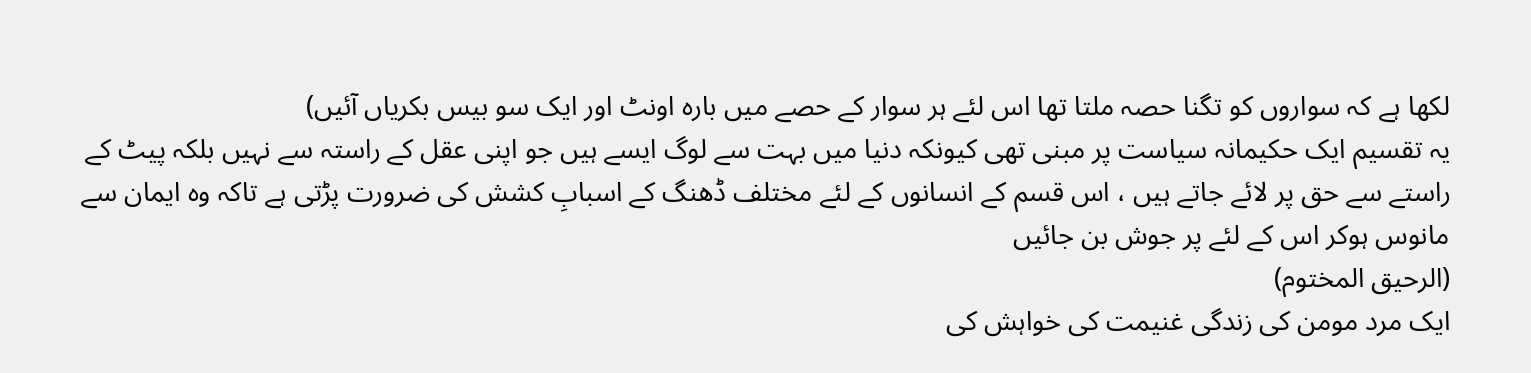لکھا ہے کہ سواروں کو تگنا حصہ ملتا تھا اس لئے ہر سوار کے حصے میں بارہ اونٹ اور ایک سو بیس بکریاں آئیں)
یہ تقسیم ایک حکیمانہ سیاست پر مبنی تھی کیونکہ دنیا میں بہت سے لوگ ایسے ہیں جو اپنی عقل کے راستہ سے نہیں بلکہ پیٹ کے راستے سے حق پر لائے جاتے ہیں ، اس قسم کے انسانوں کے لئے مختلف ڈھنگ کے اسبابِ کشش کی ضرورت پڑتی ہے تاکہ وہ ایمان سے مانوس ہوکر اس کے لئے پر جوش بن جائیں
(الرحیق المختوم)
ایک مرد مومن کی زندگی غنیمت کی خواہش کی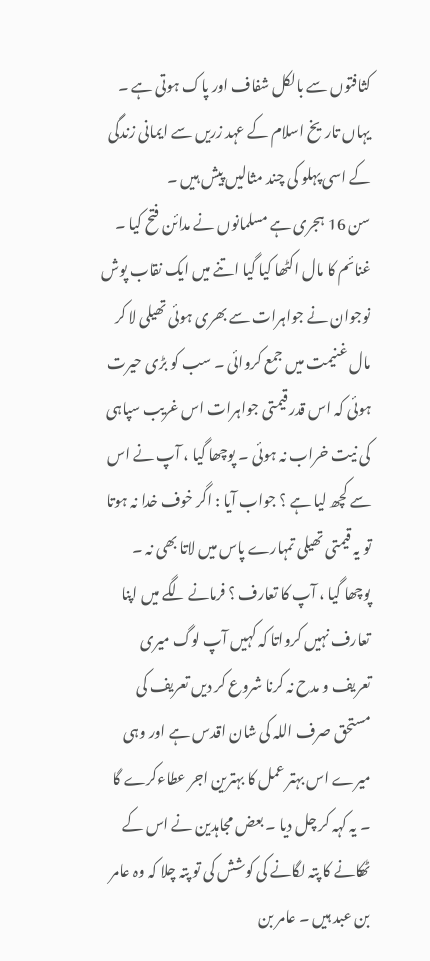کثافتوں سے بالکل شفاف اور پاک ہوتی ہے ۔ یہاں تاریخ اسلام کے عہد زریں سے ایمانی زندگی کے اسی پہلو کی چند مثالیں پیش ہیں ۔
سن 16 ہجری ہے مسلمانوں نے مدائن فتح کیا ۔ غنائم کا مال اکٹھا کیا گیا اتنے میں ایک نقاب پوش نوجوان نے جواہرات سے بھری ہوئی تھیلی لا کر مال غنیمت میں جمع کروائی ۔ سب کو بڑی حیرت ہوئی کہ اس قدر قیمتی جواہرات اس غریب سپاہی کی نیت خراب نہ ہوئی ۔ پوچھا گیا ، آپ نے اس سے کچھ لیا ہے ؟ جواب آیا : اگر خوف خدا نہ ہوتا تو یہ قیمتی تھیلی تمہارے پاس میں لاتا بھی نہ ۔ پوچھا گیا ، آپ کا تعارف ؟ فرمانے لگے میں اپنا تعارف نہیں کرواتا کہ کہیں آپ لوگ میری تعریف و مدح نہ کرنا شروع کر دیں تعریف کی مستحق صرف اللہ کی شان اقدس ہے اور وہی میرے اس بہتر عمل کا بہترین اجر عطاءکرے گا ۔ یہ کہہ کر چل دیا ۔ بعض مجاہدین نے اس کے ٹھکانے کا پتہ لگانے کی کوشش کی تو پتہ چلا کہ وہ عامر بن عبد ہیں ۔ عامر بن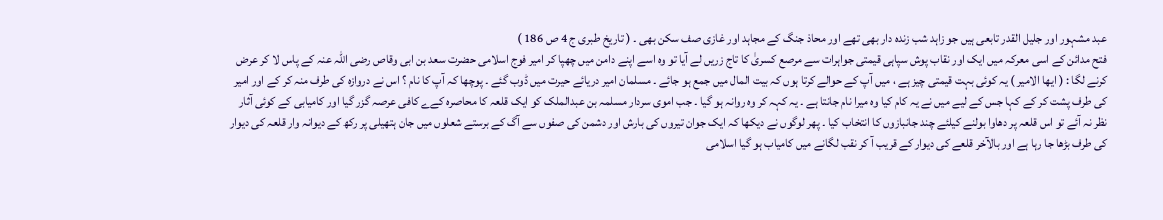عبد مشہور اور جلیل القدر تابعی ہیں جو زاہد شب زندہ دار بھی تھے اور محاذ جنگ کے مجاہد اور غازی صف سکن بھی ۔ ( تاریخ طبری ج 4 ص 186 )
فتح مدائن کے اسی معرکہ میں ایک اور نقاب پوش سپاہی قیمتی جواہرات سے مرصع کسریٰ کا تاج زریں لے آیا تو وہ اسے اپنے دامن میں چھپا کر امیر فوج اسلامی حضرت سعد بن ابی وقاص رضی اللہ عنہ کے پاس لا کر عرض کرنے لگا : ( ایھا الامیر ) یہ کوئی بہت قیمتی چیز ہے ، میں آپ کے حوالے کرتا ہوں کہ بیت المال میں جمع ہو جائے ۔ مسلمان امیر دریائے حیرت میں ڈوب گئے ۔ پوچھا کہ آپ کا نام ؟ اس نے دروازہ کی طرف منہ کر کے اور امیر کی طرف پشت کر کے کہا جس کے لیے میں نے یہ کام کیا وہ میرا نام جانتا ہے ۔ یہ کہہ کر وہ روانہ ہو گیا ۔ جب اموی سردار مسلمہ بن عبدالملک کو ایک قلعہ کا محاصرہ کےے کافی عرصہ گزر گیا اور کامیابی کے کوئی آثار نظر نہ آئے تو اس قلعہ پر دھاوا بولنے کیلئے چند جانبازوں کا انتخاب کیا ۔ پھر لوگوں نے دیکھا کہ ایک جوان تیروں کی بارش اور دشمن کی صفوں سے آگ کے برستے شعلوں میں جان ہتھیلی پر رکھ کے دیوانہ وار قلعہ کی دیوار کی طرف بڑھا جا رہا ہے اور بالآخر قلعے کی دیوار کے قریب آ کر نقب لگانے میں کامیاب ہو گیا اسلامی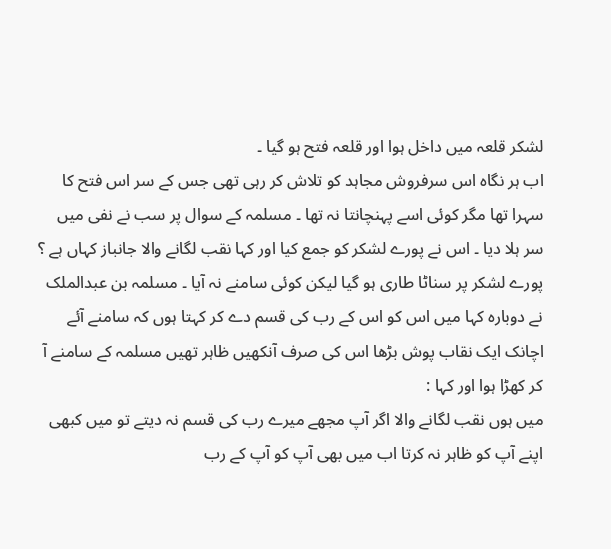لشکر قلعہ میں داخل ہوا اور قلعہ فتح ہو گیا ۔
اب ہر نگاہ اس سرفروش مجاہد کو تلاش کر رہی تھی جس کے سر اس فتح کا سہرا تھا مگر کوئی اسے پہنچانتا نہ تھا ۔ مسلمہ کے سوال پر سب نے نفی میں سر ہلا دیا ۔ اس نے پورے لشکر کو جمع کیا اور کہا نقب لگانے والا جانباز کہاں ہے ؟ پورے لشکر پر سناٹا طاری ہو گیا لیکن کوئی سامنے نہ آیا ۔ مسلمہ بن عبدالملک نے دوبارہ کہا میں اس کو اس کے رب کی قسم دے کر کہتا ہوں کہ سامنے آئے اچانک ایک نقاب پوش بڑھا اس کی صرف آنکھیں ظاہر تھیں مسلمہ کے سامنے آ کر کھڑا ہوا اور کہا :
میں ہوں نقب لگانے والا اگر آپ مجھے میرے رب کی قسم نہ دیتے تو میں کبھی اپنے آپ کو ظاہر نہ کرتا اب میں بھی آپ کو آپ کے رب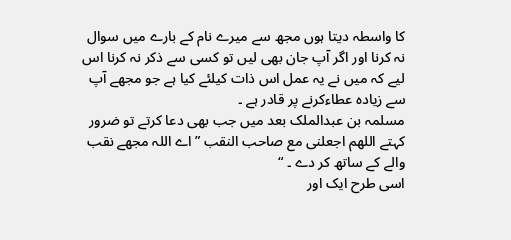کا واسطہ دیتا ہوں مجھ سے میرے نام کے بارے میں سوال نہ کرنا اور اگر آپ جان بھی لیں تو کسی سے ذکر نہ کرنا اس لیے کہ میں نے یہ عمل اس ذات کیلئے کیا ہے جو مجھے آپ سے زیادہ عطاءکرنے پر قادر ہے ۔
مسلمہ بن عبدالملک بعد میں جب بھی دعا کرتے تو ضرور کہتے اللھم اجعلنی مع صاحب النقب ” اے اللہ مجھے نقب والے کے ساتھ کر دے ۔ “
اسی طرح ایک اور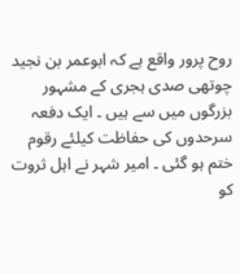روح پرور واقع ہے کہ ابوعمر بن نجید چوتھی صدی ہجری کے مشہور بزرگوں میں سے ہیں ۔ ایک دفعہ سرحدوں کی حفاظت کیلئے رقوم ختم ہو گئی ۔ امیر شہر نے اہل ثروت کو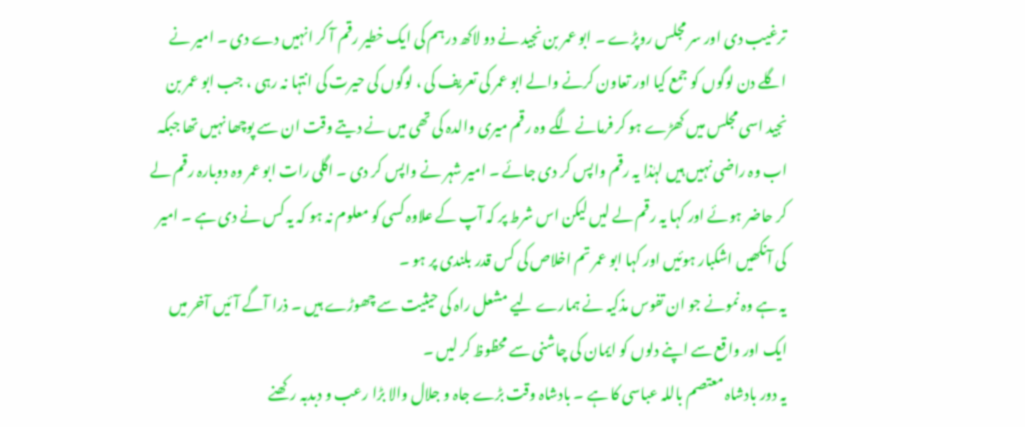ترغیب دی اور سر مجلس روپڑے ۔ ابو عمر بن نجید نے دو لاکھ درہم کی ایک خطیر رقم آ کر انہیں دے دی ۔ امیر نے اگلے دن لوگوں کو جمع کیا اور تعاون کرنے والے ابو عمر کی تعریف کی ، لوگوں کی حیرت کی انتہا نہ رہی ، جب ابو عمر بن نجید اسی مجلس میں کھڑے ہو کر فرمانے لگے وہ رقم میری والدہ کی تھی میں نے دیتے وقت ان سے پوچھا نہیں تھا جبکہ اب وہ راضی نہیں ہیں لہٰذا یہ رقم واپس کر دی جائے ۔ امیر شہر نے واپس کر دی ۔ اگلی رات ابو عمر وہ دوبارہ رقم لے کر حاضر ہوئے اور کہا یہ رقم لے لیں لیکن اس شرط پر کہ آپ کے علاوہ کسی کو معلوم نہ ہو کہ یہ کس نے دی ہے ۔ امیر کی آنکھیں اشکبار ہوئیں اور کہا ابو عمر تم اخلاص کی کس قدر بلندی پر ہو ۔
یہ ہے وہ نمونے جو ان تفوس مذکیہ نے ہمارے لیے مشعل راہ کی حیثیت سے چھوڑے ہیں ۔ ذرا آگے آئیں آخر میں ایک اور واقع سے اپنے دلوں کو ایمان کی چاشنی سے محظوظ کر لیں ۔
یہ دور بادشاہ معتصم باللہ عباسی کا ہے ۔ بادشاہ وقت بڑے جاہ و جلال والا بڑا رعب و دبدبہ رکھنے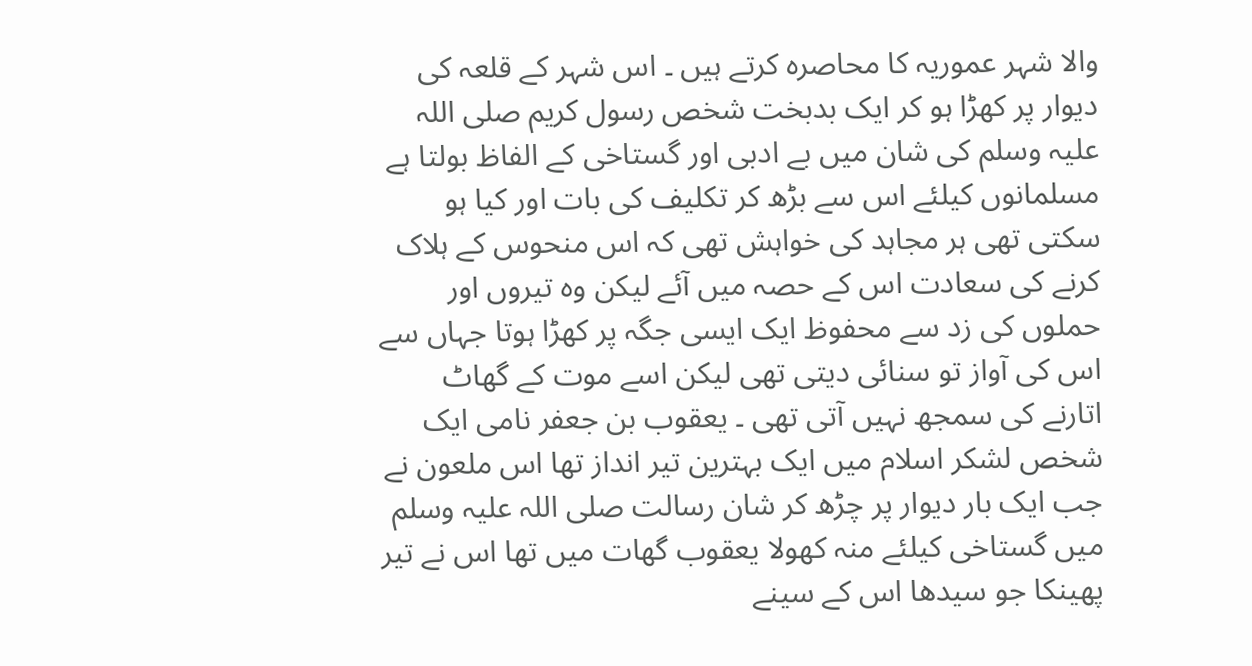والا شہر عموریہ کا محاصرہ کرتے ہیں ۔ اس شہر کے قلعہ کی دیوار پر کھڑا ہو کر ایک بدبخت شخص رسول کریم صلی اللہ علیہ وسلم کی شان میں بے ادبی اور گستاخی کے الفاظ بولتا ہے مسلمانوں کیلئے اس سے بڑھ کر تکلیف کی بات اور کیا ہو سکتی تھی ہر مجاہد کی خواہش تھی کہ اس منحوس کے ہلاک کرنے کی سعادت اس کے حصہ میں آئے لیکن وہ تیروں اور حملوں کی زد سے محفوظ ایک ایسی جگہ پر کھڑا ہوتا جہاں سے اس کی آواز تو سنائی دیتی تھی لیکن اسے موت کے گھاٹ اتارنے کی سمجھ نہیں آتی تھی ۔ یعقوب بن جعفر نامی ایک شخص لشکر اسلام میں ایک بہترین تیر انداز تھا اس ملعون نے جب ایک بار دیوار پر چڑھ کر شان رسالت صلی اللہ علیہ وسلم میں گستاخی کیلئے منہ کھولا یعقوب گھات میں تھا اس نے تیر پھینکا جو سیدھا اس کے سینے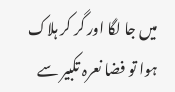میں جا لگا اور گر کر ہلاک ہوا تو فضا نعرہ تکبیر سے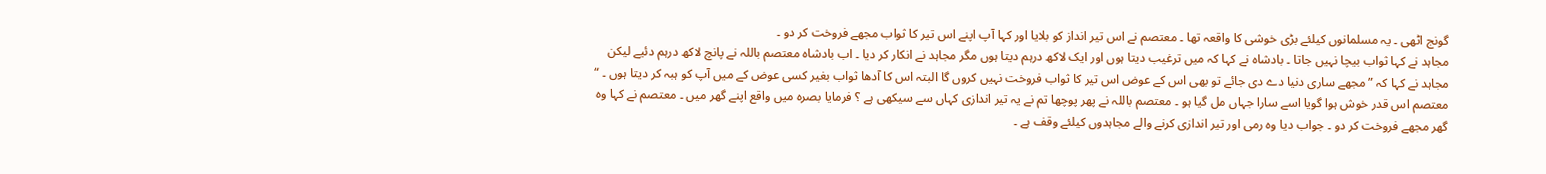گونج اٹھی ۔ یہ مسلمانوں کیلئے بڑی خوشی کا واقعہ تھا ۔ معتصم نے اس تیر انداز کو بلایا اور کہا آپ اپنے اس تیر کا ثواب مجھے فروخت کر دو ۔
مجاہد نے کہا ثواب بیچا نہیں جاتا ۔ بادشاہ نے کہا کہ میں ترغیب دیتا ہوں اور ایک لاکھ درہم دیتا ہوں مگر مجاہد نے انکار کر دیا ۔ اب بادشاہ معتصم باللہ نے پانچ لاکھ درہم دئیے لیکن مجاہد نے کہا کہ ” مجھے ساری دنیا دے دی جائے تو بھی اس کے عوض اس تیر کا ثواب فروخت نہیں کروں گا البتہ اس کا آدھا ثواب بغیر کسی عوض کے میں آپ کو ہبہ کر دیتا ہوں ۔ “ معتصم اس قدر خوش ہوا گویا اسے سارا جہاں مل گیا ہو ۔ معتصم باللہ نے پھر پوچھا تم نے یہ تیر اندازی کہاں سے سیکھی ہے ؟ فرمایا بصرہ میں واقع اپنے گھر میں ۔ معتصم نے کہا وہ گھر مجھے فروخت کر دو ۔ جواب دیا وہ رمی اور تیر اندازی کرنے والے مجاہدوں کیلئے وقف ہے ۔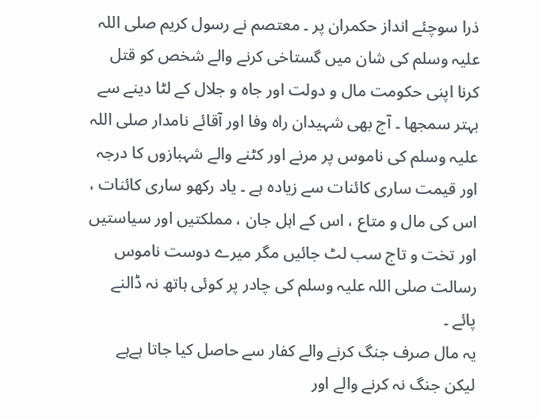ذرا سوچئے انداز حکمران پر ۔ معتصم نے رسول کریم صلی اللہ علیہ وسلم کی شان میں گستاخی کرنے والے شخص کو قتل کرنا اپنی حکومت مال و دولت اور جاہ و جلال کے لٹا دینے سے بہتر سمجھا ۔ آج بھی شہیدان راہ وفا اور آقائے نامدار صلی اللہ علیہ وسلم کی ناموس پر مرنے اور کٹنے والے شہبازوں کا درجہ اور قیمت ساری کائنات سے زیادہ ہے ۔ یاد رکھو ساری کائنات ، اس کی مال و متاع ، اس کے اہل جان ، مملکتیں اور سیاستیں اور تخت و تاج سب لٹ جائیں مگر میرے دوست ناموس رسالت صلی اللہ علیہ وسلم کی چادر پر کوئی ہاتھ نہ ڈالنے پائے ۔
یہ مال صرف جنگ کرنے والے کفار سے حاصل کیا جاتا ہےہے لیکن جنگ نہ کرنے والے اور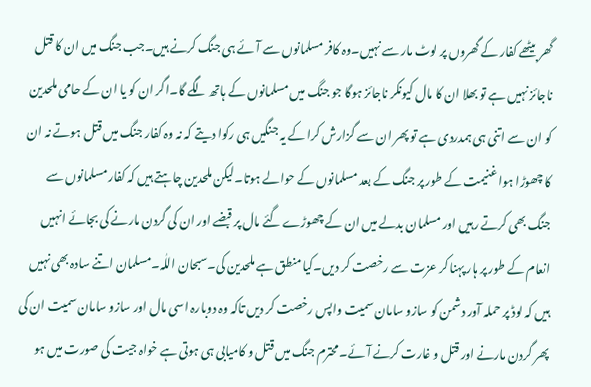گھر بیٹھے کفار کے گھروں پر لوٹ مار سے نہیں۔وہ کافر مسلمانوں سے آئے ہی جنگ کرنے ہیں۔جب جنگ میں ان کا قتل ناجائز نہیں ہے تو بھلا ان کا مال کیونکر ناجائز ہوگا جو جنگ میں مسلمانوں کے ہاتھ لگے گا۔اگر ان کو یا ان کے حامی ملحدین کو ان سے اتنی ہی ہمدردی ہے تو پھر ان سے گزارش کرا کے یہ جنگیں ہی رکوا دیتے کہ نہ وہ کفار جنگ میں قتل ہوتے نہ ان کا چھوڑا ہوا غنیمت کے طور پر جنگ کے بعد مسلمانوں کے حوالے ہوتا۔لیکن ملحدین چاہتے ہیں کہ کفار مسلمانوں سے جنگ بھی کرتے رہیں اور مسلمان بدلے میں ان کے چھوڑے گئے مال پر قبضے اور ان کی گردن مارنے کی بجائے انہیں انعام کے طور پر ہار پہنا کر عزت سے رخصت کر دیں۔کیا منطق ہے ملحدین کی۔سبحان اللٰہ۔مسلمان اتنے سادہ بھی نہیں ہیں کہ لوڈ پر حملہ آور دشمن کو سازو سامان سمیت واپس رخصت کر دیں تاکہ وہ دوبارہ اسی مال اور سازو سامان سمیت ان کی پھر گردن مارنے اور قتل و غارت کرنے آئے۔محترم جنگ میں قتل و کامیابی ہی ہوتی ہے خواہ جیت کی صورت میں ہو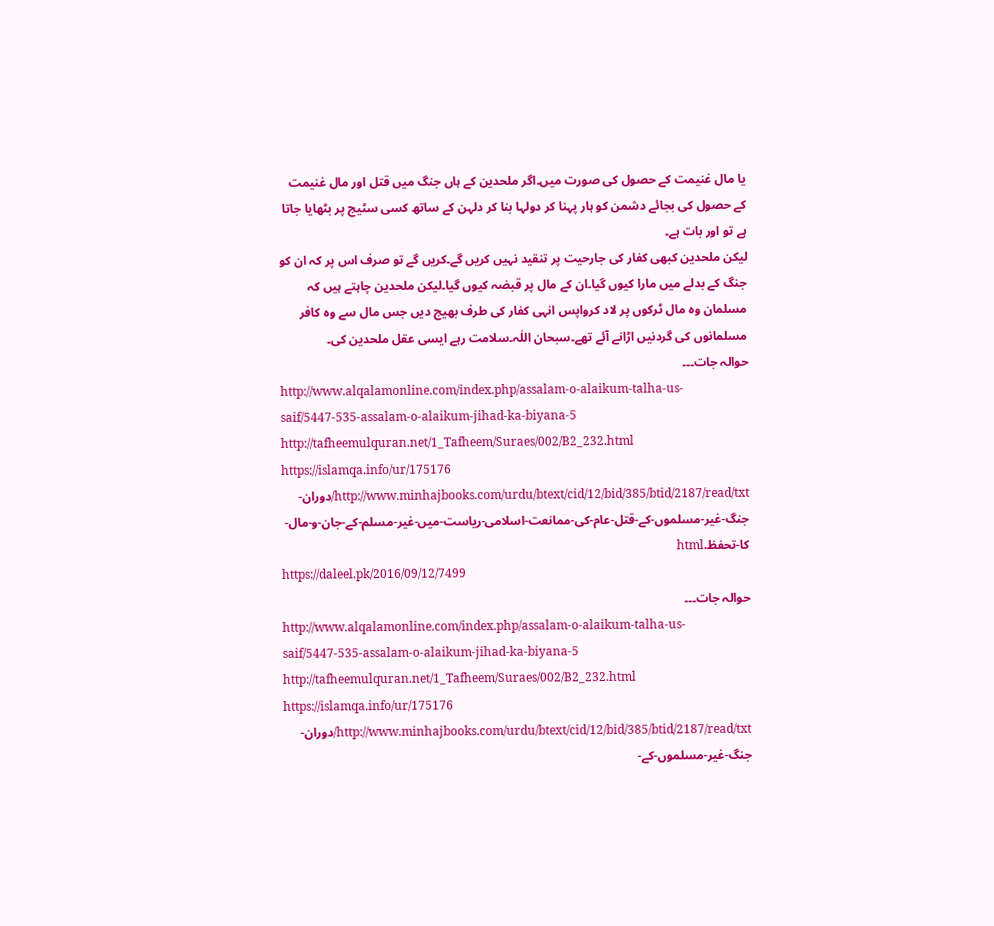یا مال غنیمت کے حصول کی صورت میں۔اگر ملحدین کے ہاں جنگ میں قتل اور مال غنیمت کے حصول کی بجائے دشمن کو ہار پہنا کر دولہا بنا کر دلہن کے ساتھ کسی سٹیج پر بٹھایا جاتا ہے تو اور بات ہے۔
لیکن ملحدین کبھی کفار کی جارحیت پر تنقید نہیں کریں گے۔کریں گے تو صرف اس پر کہ ان کو جنگ کے بدلے میں مارا کیوں گیا۔ان کے مال پر قبضہ کیوں گیا۔لیکن ملحدین چاہتے ہیں کہ مسلمان وہ مال ٹرکوں پر لاد کرواپس انہی کفار کی طرف بھیج دیں جس مال سے وہ کافر مسلمانوں کی گردنیں اڑانے آئے تھے۔سبحان اللٰہ۔سلامت رہے ایسی عقل ملحدین کی۔
حوالہ جات۔۔۔
http://www.alqalamonline.com/index.php/assalam-o-alaikum-talha-us-saif/5447-535-assalam-o-alaikum-jihad-ka-biyana-5
http://tafheemulquran.net/1_Tafheem/Suraes/002/B2_232.html
https://islamqa.info/ur/175176
http://www.minhajbooks.com/urdu/btext/cid/12/bid/385/btid/2187/read/txt/دوران-جنگ-غیر-مسلموں-کے-قتل-عام-کی-ممانعت-اسلامی-ریاست-میں-غیر-مسلم-کے-جان-و-مال-کا-تحفظ.html
https://daleel.pk/2016/09/12/7499
حوالہ جات۔۔۔
http://www.alqalamonline.com/index.php/assalam-o-alaikum-talha-us-saif/5447-535-assalam-o-alaikum-jihad-ka-biyana-5
http://tafheemulquran.net/1_Tafheem/Suraes/002/B2_232.html
https://islamqa.info/ur/175176
http://www.minhajbooks.com/urdu/btext/cid/12/bid/385/btid/2187/read/txt/دوران-جنگ-غیر-مسلموں-کے-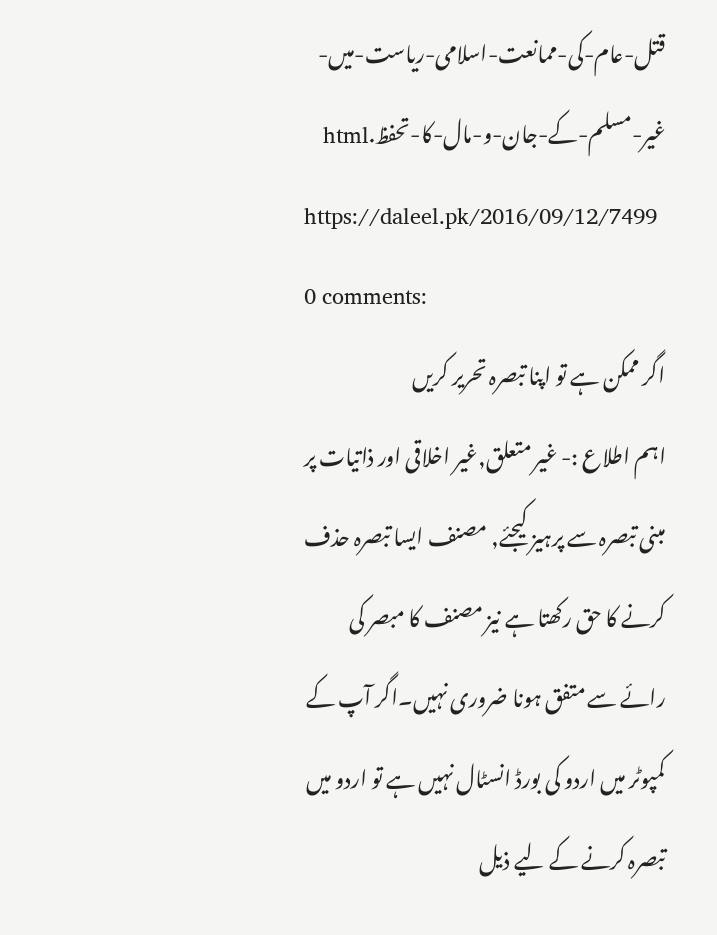قتل-عام-کی-ممانعت-اسلامی-ریاست-میں-غیر-مسلم-کے-جان-و-مال-کا-تحفظ.html
https://daleel.pk/2016/09/12/7499
0 comments:
اگر ممکن ہے تو اپنا تبصرہ تحریر کریں
اہم اطلاع :- غیر متعلق,غیر اخلاقی اور ذاتیات پر مبنی تبصرہ سے پرہیز کیجئے, مصنف ایسا تبصرہ حذف کرنے کا حق رکھتا ہے نیز مصنف کا مبصر کی رائے سے متفق ہونا ضروری نہیں۔اگر آپ کے کمپوٹر میں اردو کی بورڈ انسٹال نہیں ہے تو اردو میں تبصرہ کرنے کے لیے ذیل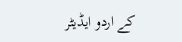کے اردو ایڈیٹر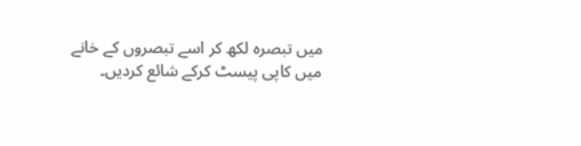میں تبصرہ لکھ کر اسے تبصروں کے خانے میں کاپی پیسٹ کرکے شائع کردیں۔